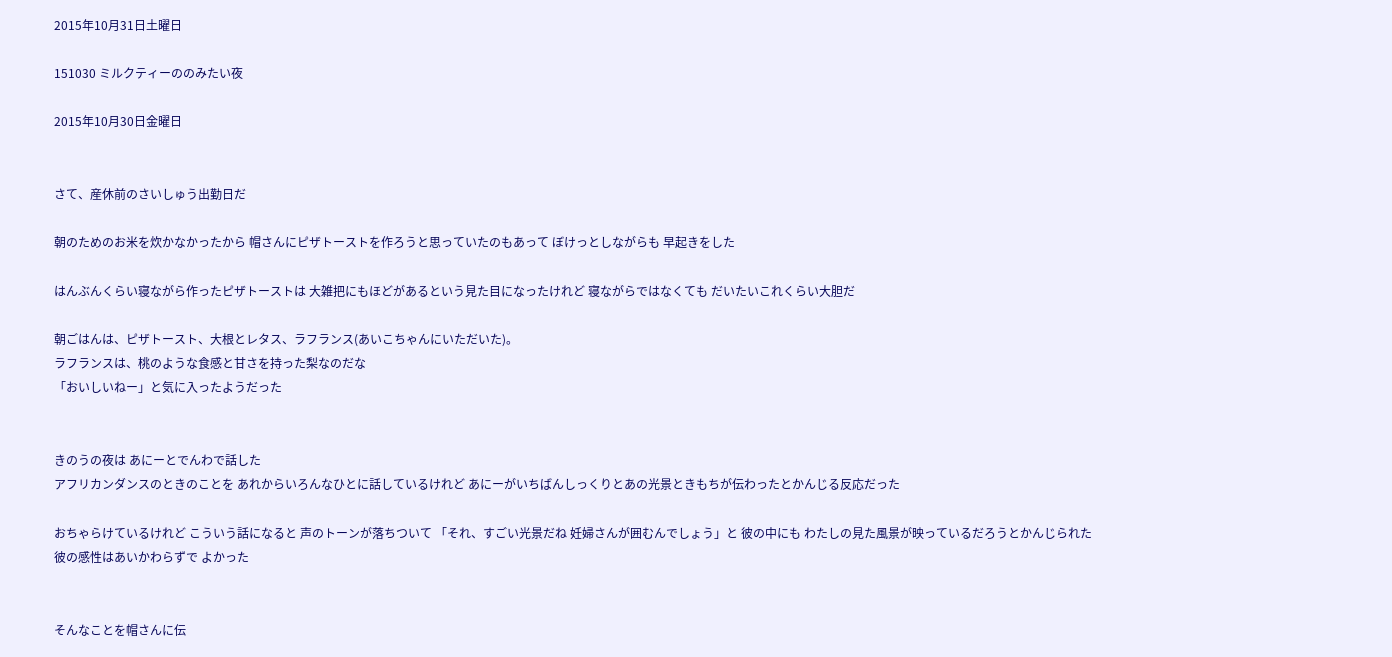2015年10月31日土曜日

151030 ミルクティーののみたい夜

2015年10月30日金曜日


さて、産休前のさいしゅう出勤日だ

朝のためのお米を炊かなかったから 帽さんにピザトーストを作ろうと思っていたのもあって ぼけっとしながらも 早起きをした

はんぶんくらい寝ながら作ったピザトーストは 大雑把にもほどがあるという見た目になったけれど 寝ながらではなくても だいたいこれくらい大胆だ

朝ごはんは、ピザトースト、大根とレタス、ラフランス(あいこちゃんにいただいた)。
ラフランスは、桃のような食感と甘さを持った梨なのだな
「おいしいねー」と気に入ったようだった


きのうの夜は あにーとでんわで話した
アフリカンダンスのときのことを あれからいろんなひとに話しているけれど あにーがいちばんしっくりとあの光景ときもちが伝わったとかんじる反応だった

おちゃらけているけれど こういう話になると 声のトーンが落ちついて 「それ、すごい光景だね 妊婦さんが囲むんでしょう」と 彼の中にも わたしの見た風景が映っているだろうとかんじられた
彼の感性はあいかわらずで よかった


そんなことを帽さんに伝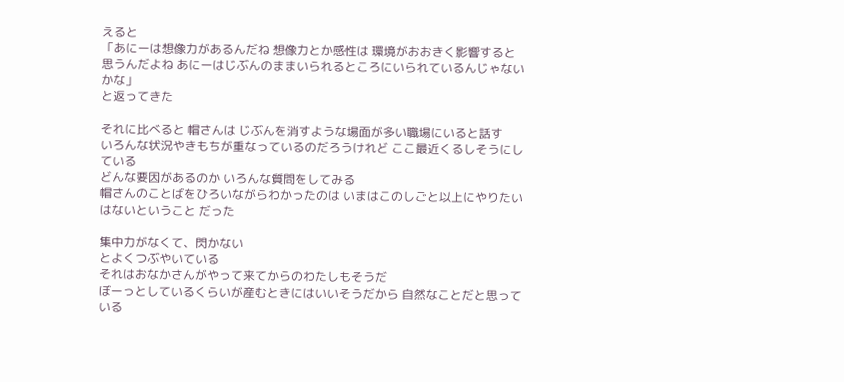えると
「あにーは想像力があるんだね 想像力とか感性は 環境がおおきく影響すると思うんだよね あにーはじぶんのままいられるところにいられているんじゃないかな」
と返ってきた

それに比べると 帽さんは じぶんを消すような場面が多い職場にいると話す
いろんな状況やきもちが重なっているのだろうけれど ここ最近くるしそうにしている
どんな要因があるのか いろんな質問をしてみる
帽さんのことばをひろいながらわかったのは いまはこのしごと以上にやりたいはないということ だった

集中力がなくて、閃かない
とよくつぶやいている
それはおなかさんがやって来てからのわたしもそうだ
ぼーっとしているくらいが産むときにはいいそうだから 自然なことだと思っている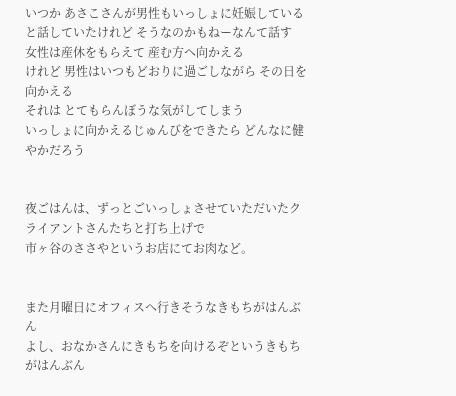いつか あさこさんが男性もいっしょに妊娠していると話していたけれど そうなのかもねーなんて話す
女性は産休をもらえて 産む方へ向かえる
けれど 男性はいつもどおりに過ごしながら その日を向かえる
それは とてもらんぼうな気がしてしまう
いっしょに向かえるじゅんびをできたら どんなに健やかだろう


夜ごはんは、ずっとごいっしょさせていただいたクライアントさんたちと打ち上げで
市ヶ谷のささやというお店にてお肉など。


また月曜日にオフィスへ行きそうなきもちがはんぶん
よし、おなかさんにきもちを向けるぞというきもちがはんぶん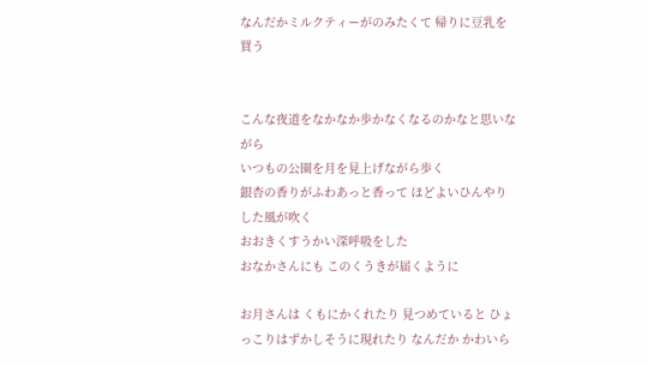なんだかミルクティーがのみたくて 帰りに豆乳を買う


こんな夜道をなかなか歩かなくなるのかなと思いながら
いつもの公園を月を見上げながら歩く
銀杏の香りがふわあっと香って ほどよいひんやりした風が吹く
おおきくすうかい深呼吸をした
おなかさんにも このくうきが届くように

お月さんは くもにかくれたり 見つめていると ひょっこりはずかしそうに現れたり なんだか かわいら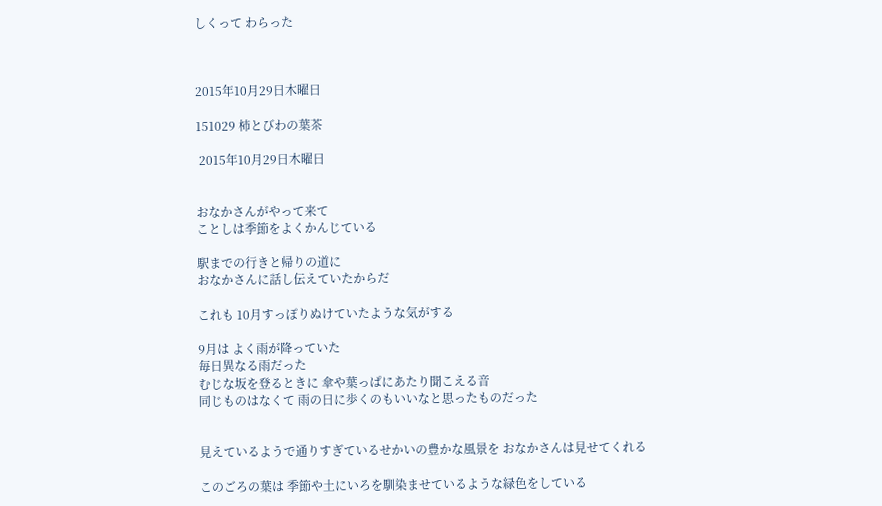しくって わらった



2015年10月29日木曜日

151029 柿とびわの葉茶

 2015年10月29日木曜日


おなかさんがやって来て
ことしは季節をよくかんじている

駅までの行きと帰りの道に
おなかさんに話し伝えていたからだ

これも 10月すっぽりぬけていたような気がする

9月は よく雨が降っていた
毎日異なる雨だった
むじな坂を登るときに 傘や葉っぱにあたり聞こえる音
同じものはなくて 雨の日に歩くのもいいなと思ったものだった


見えているようで通りすぎているせかいの豊かな風景を おなかさんは見せてくれる

このごろの葉は 季節や土にいろを馴染ませているような緑色をしている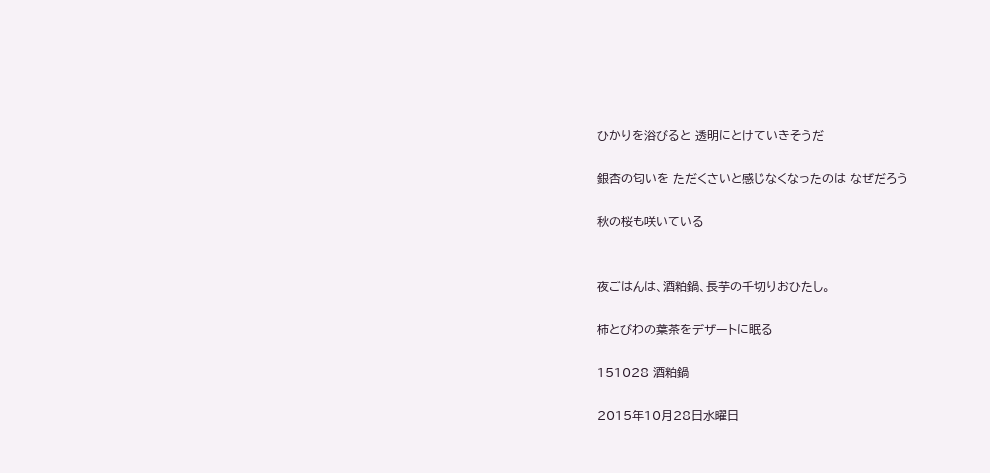ひかりを浴びると 透明にとけていきそうだ

銀杏の匂いを ただくさいと感じなくなったのは なぜだろう

秋の桜も咲いている


夜ごはんは、酒粕鍋、長芋の千切りおひたし。

柿とびわの葉茶をデザートに眠る

151028 酒粕鍋

2015年10月28日水曜日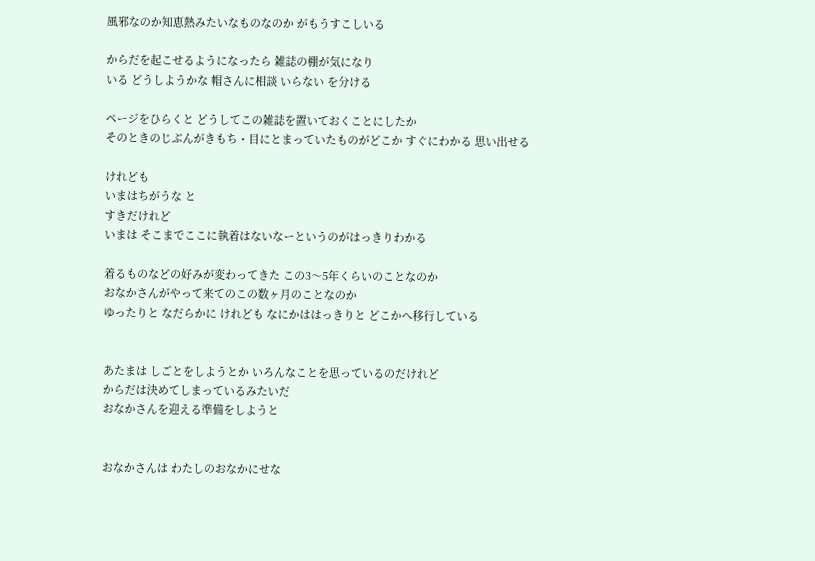風邪なのか知恵熱みたいなものなのか がもうすこしいる

からだを起こせるようになったら 雑誌の棚が気になり
いる どうしようかな 帽さんに相談 いらない を分ける

ページをひらくと どうしてこの雑誌を置いておくことにしたか
そのときのじぶんがきもち・目にとまっていたものがどこか すぐにわかる 思い出せる

けれども
いまはちがうな と
すきだけれど
いまは そこまでここに執着はないなーというのがはっきりわかる

着るものなどの好みが変わってきた この3〜5年くらいのことなのか
おなかさんがやって来てのこの数ヶ月のことなのか
ゆったりと なだらかに けれども なにかははっきりと どこかへ移行している


あたまは しごとをしようとか いろんなことを思っているのだけれど
からだは決めてしまっているみたいだ
おなかさんを迎える準備をしようと


おなかさんは わたしのおなかにせな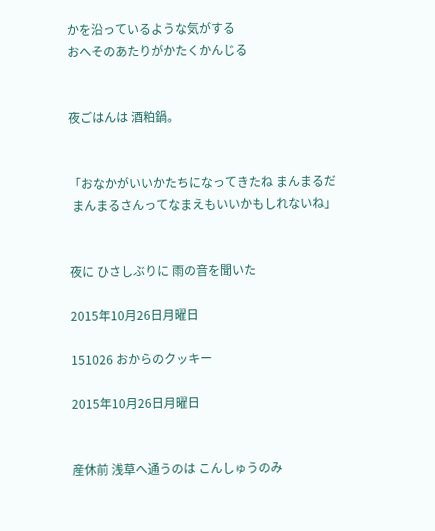かを沿っているような気がする
おへそのあたりがかたくかんじる


夜ごはんは 酒粕鍋。


「おなかがいいかたちになってきたね まんまるだ
 まんまるさんってなまえもいいかもしれないね」


夜に ひさしぶりに 雨の音を聞いた

2015年10月26日月曜日

151026 おからのクッキー

2015年10月26日月曜日


産休前 浅草へ通うのは こんしゅうのみ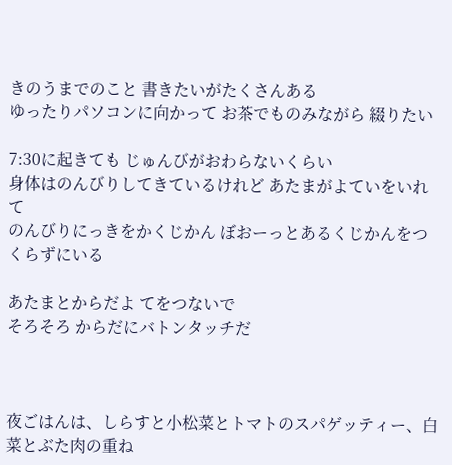きのうまでのこと 書きたいがたくさんある
ゆったりパソコンに向かって お茶でものみながら 綴りたい

7:30に起きても じゅんびがおわらないくらい
身体はのんびりしてきているけれど あたまがよていをいれて
のんびりにっきをかくじかん ぼおーっとあるくじかんをつくらずにいる

あたまとからだよ てをつないで
そろそろ からだにバトンタッチだ



夜ごはんは、しらすと小松菜とトマトのスパゲッティー、白菜とぶた肉の重ね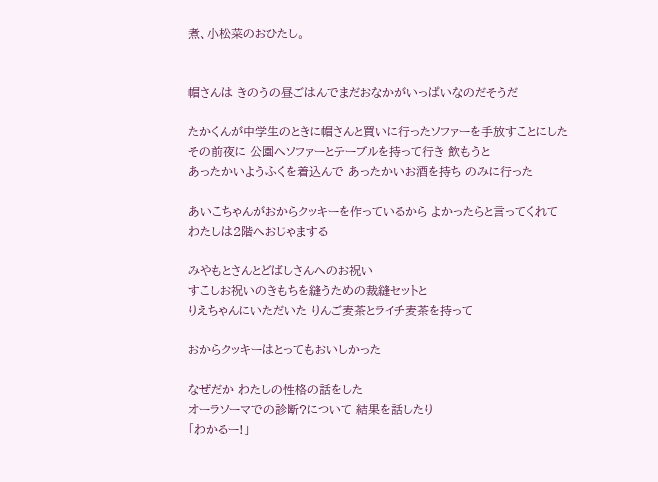煮、小松菜のおひたし。


帽さんは きのうの昼ごはんでまだおなかがいっぱいなのだそうだ

たかくんが中学生のときに帽さんと買いに行ったソファーを手放すことにした
その前夜に 公園へソファーとテーブルを持って行き 飲もうと
あったかいようふくを着込んで あったかいお酒を持ち のみに行った

あいこちゃんがおからクッキーを作っているから よかったらと言ってくれて
わたしは2階へおじゃまする

みやもとさんとどばしさんへのお祝い
すこしお祝いのきもちを縫うための裁縫セットと
りえちゃんにいただいた りんご麦茶とライチ麦茶を持って

おからクッキーはとってもおいしかった

なぜだか わたしの性格の話をした
オーラソーマでの診断?について 結果を話したり
「わかるー!」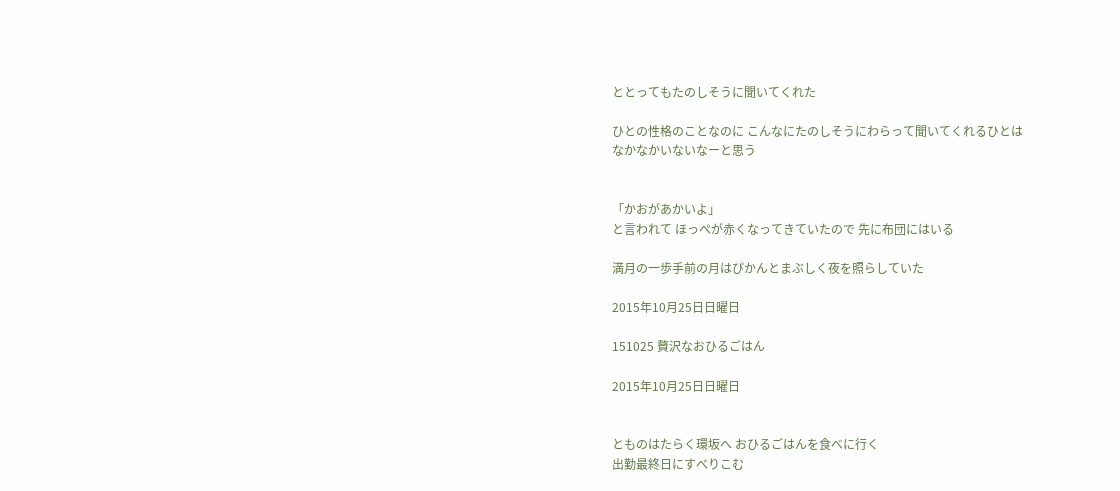ととってもたのしそうに聞いてくれた

ひとの性格のことなのに こんなにたのしそうにわらって聞いてくれるひとは
なかなかいないなーと思う


「かおがあかいよ」
と言われて ほっぺが赤くなってきていたので 先に布団にはいる

満月の一歩手前の月はぴかんとまぶしく夜を照らしていた

2015年10月25日日曜日

151025 贅沢なおひるごはん

2015年10月25日日曜日


とものはたらく環坂へ おひるごはんを食べに行く
出勤最終日にすべりこむ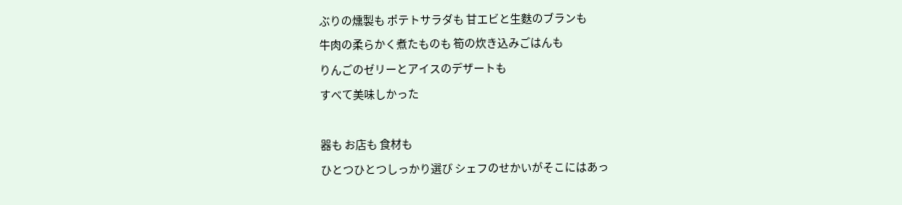ぶりの燻製も ポテトサラダも 甘エビと生麩のブランも
牛肉の柔らかく煮たものも 筍の炊き込みごはんも
りんごのゼリーとアイスのデザートも
すべて美味しかった

器も お店も 食材も
ひとつひとつしっかり選び シェフのせかいがそこにはあっ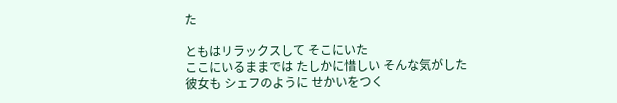た

ともはリラックスして そこにいた
ここにいるままでは たしかに惜しい そんな気がした
彼女も シェフのように せかいをつく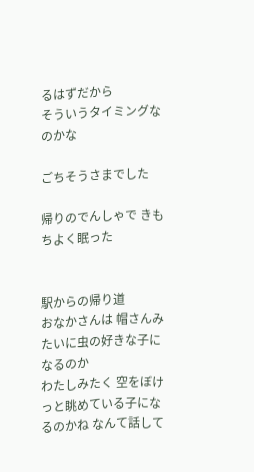るはずだから
そういうタイミングなのかな

ごちそうさまでした

帰りのでんしゃで きもちよく眠った


駅からの帰り道
おなかさんは 帽さんみたいに虫の好きな子になるのか
わたしみたく 空をぼけっと眺めている子になるのかね なんて話して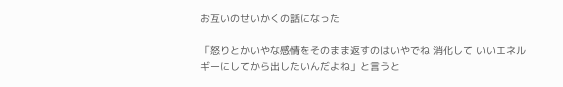お互いのせいかくの話になった

「怒りとかいやな感情をそのまま返すのはいやでね 消化して いいエネルギーにしてから出したいんだよね」と言うと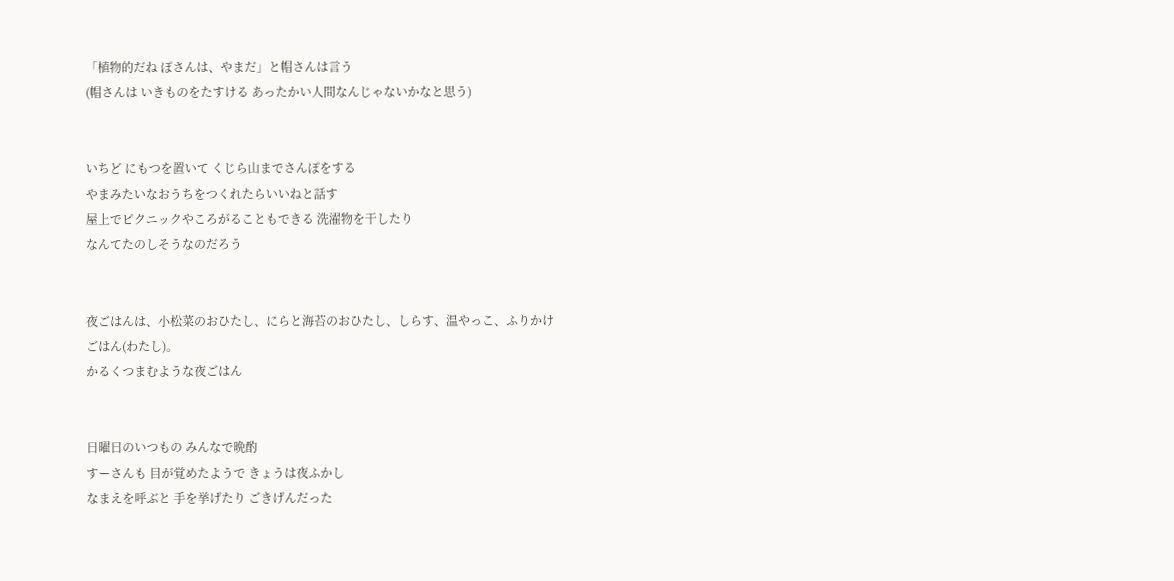「植物的だね ぽさんは、やまだ」と帽さんは言う
(帽さんは いきものをたすける あったかい人間なんじゃないかなと思う)


いちど にもつを置いて くじら山までさんぽをする
やまみたいなおうちをつくれたらいいねと話す
屋上でピクニックやころがることもできる 洗濯物を干したり
なんてたのしそうなのだろう


夜ごはんは、小松菜のおひたし、にらと海苔のおひたし、しらす、温やっこ、ふりかけごはん(わたし)。
かるくつまむような夜ごはん


日曜日のいつもの みんなで晩酌
すーさんも 目が覚めたようで きょうは夜ふかし
なまえを呼ぶと 手を挙げたり ごきげんだった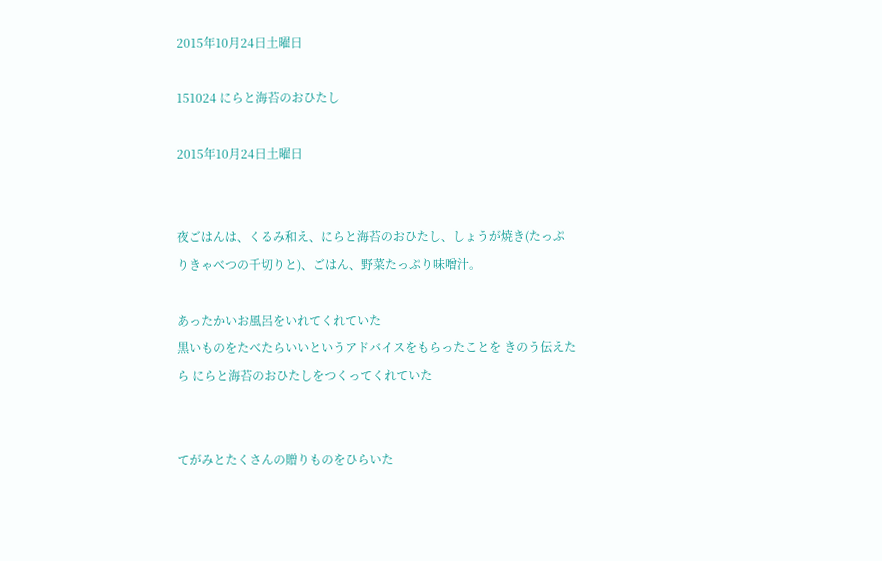2015年10月24日土曜日

151024 にらと海苔のおひたし

2015年10月24日土曜日


夜ごはんは、くるみ和え、にらと海苔のおひたし、しょうが焼き(たっぷりきゃべつの千切りと)、ごはん、野菜たっぷり味噌汁。

あったかいお風呂をいれてくれていた
黒いものをたべたらいいというアドバイスをもらったことを きのう伝えたら にらと海苔のおひたしをつくってくれていた


てがみとたくさんの贈りものをひらいた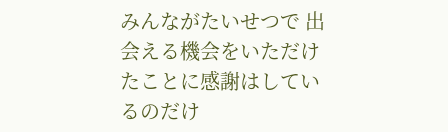みんながたいせつで 出会える機会をいただけたことに感謝はしているのだけ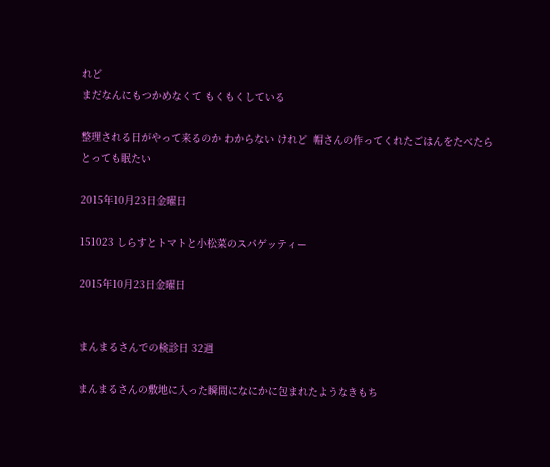れど
まだなんにもつかめなくて もくもくしている

整理される日がやって来るのか わからない けれど  帽さんの作ってくれたごはんをたべたら とっても眠たい

2015年10月23日金曜日

151023 しらすとトマトと小松菜のスパゲッティー

2015年10月23日金曜日


まんまるさんでの検診日 32週

まんまるさんの敷地に入った瞬間になにかに包まれたようなきもち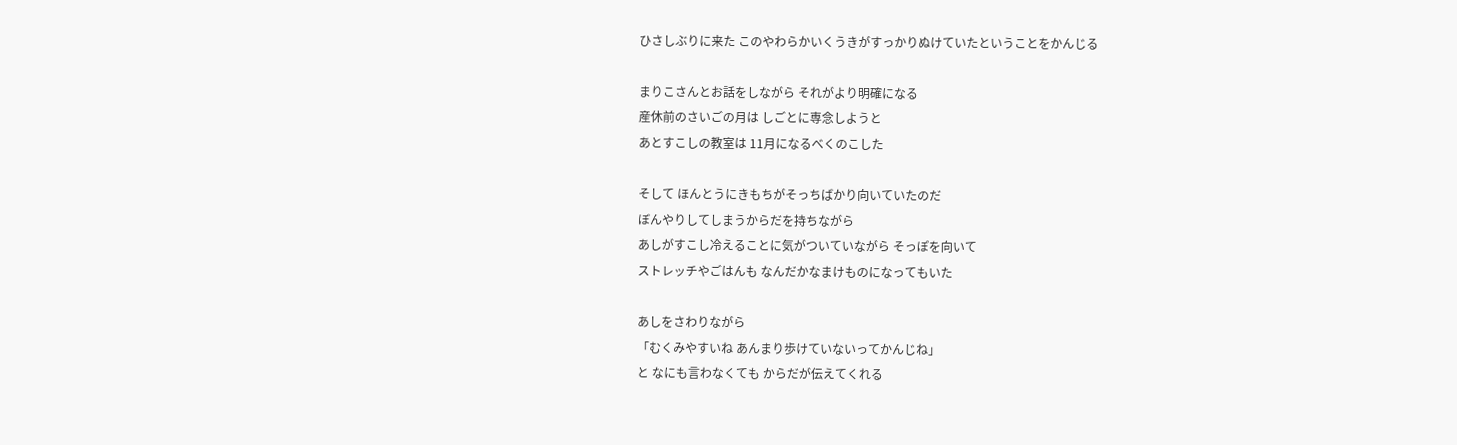ひさしぶりに来た このやわらかいくうきがすっかりぬけていたということをかんじる

まりこさんとお話をしながら それがより明確になる
産休前のさいごの月は しごとに専念しようと
あとすこしの教室は 11月になるべくのこした

そして ほんとうにきもちがそっちばかり向いていたのだ
ぼんやりしてしまうからだを持ちながら
あしがすこし冷えることに気がついていながら そっぽを向いて
ストレッチやごはんも なんだかなまけものになってもいた

あしをさわりながら
「むくみやすいね あんまり歩けていないってかんじね」
と なにも言わなくても からだが伝えてくれる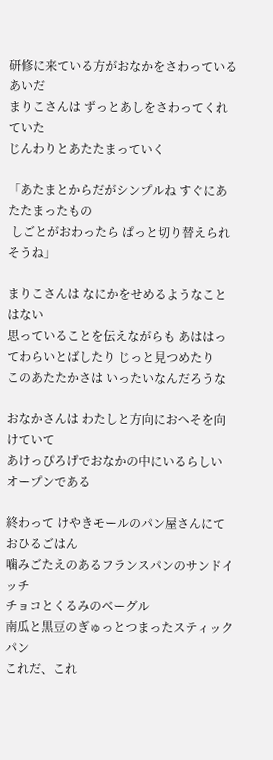研修に来ている方がおなかをさわっているあいだ
まりこさんは ずっとあしをさわってくれていた
じんわりとあたたまっていく

「あたまとからだがシンプルね すぐにあたたまったもの
 しごとがおわったら ぱっと切り替えられそうね」

まりこさんは なにかをせめるようなことはない
思っていることを伝えながらも あははってわらいとばしたり じっと見つめたり
このあたたかさは いったいなんだろうな

おなかさんは わたしと方向におへそを向けていて
あけっぴろげでおなかの中にいるらしい
オープンである

終わって けやきモールのパン屋さんにておひるごはん
噛みごたえのあるフランスパンのサンドイッチ
チョコとくるみのベーグル
南瓜と黒豆のぎゅっとつまったスティックパン
これだ、これ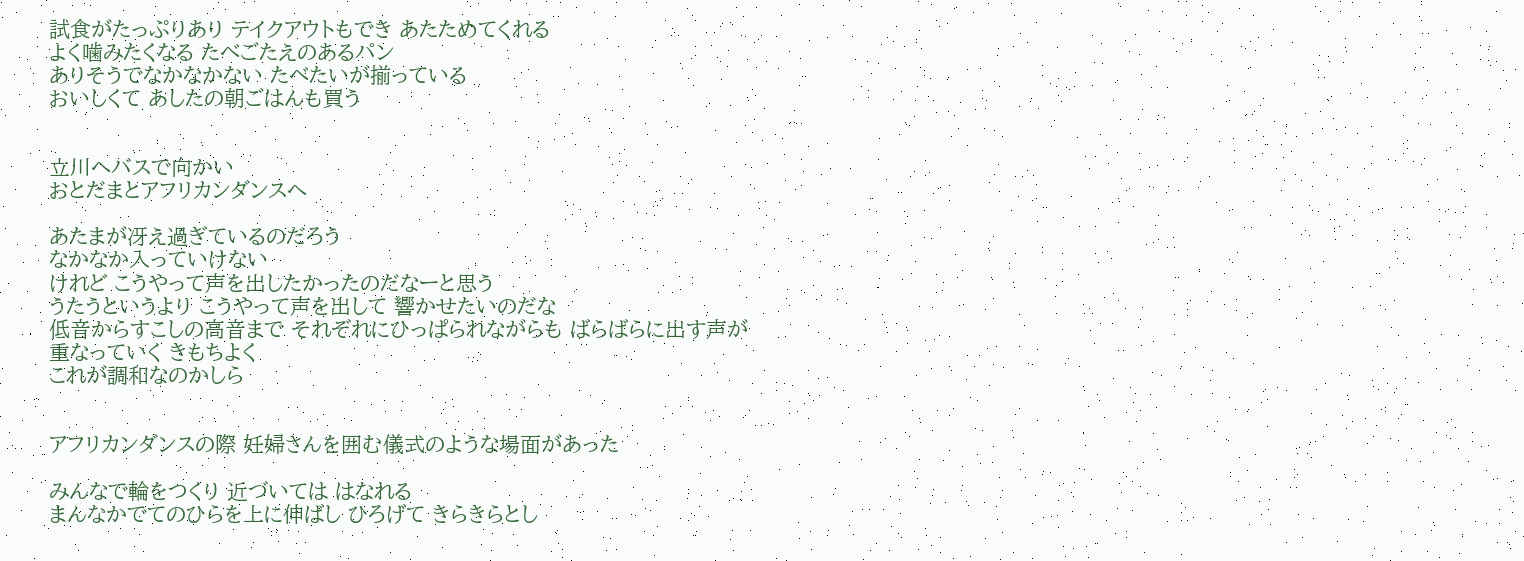試食がたっぷりあり テイクアウトもでき あたためてくれる
よく噛みたくなる たべごたえのあるパン
ありそうでなかなかない たべたいが揃っている
おいしくて あしたの朝ごはんも買う


立川へバスで向かい
おとだまとアフリカンダンスへ

あたまが冴え過ぎているのだろう
なかなか入っていけない
けれど こうやって声を出したかったのだなーと思う
うたうというより こうやって声を出して 響かせたいのだな
低音からすこしの高音まで それぞれにひっぱられながらも ばらばらに出す声が
重なっていく きもちよく
これが調和なのかしら


アフリカンダンスの際 妊婦さんを囲む儀式のような場面があった

みんなで輪をつくり 近づいては はなれる
まんなかでてのひらを上に伸ばし ひろげて きらきらとし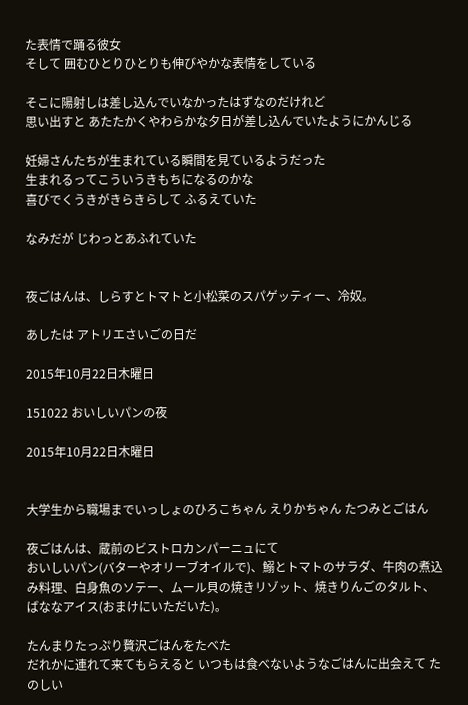た表情で踊る彼女
そして 囲むひとりひとりも伸びやかな表情をしている

そこに陽射しは差し込んでいなかったはずなのだけれど
思い出すと あたたかくやわらかな夕日が差し込んでいたようにかんじる

妊婦さんたちが生まれている瞬間を見ているようだった
生まれるってこういうきもちになるのかな
喜びでくうきがきらきらして ふるえていた

なみだが じわっとあふれていた


夜ごはんは、しらすとトマトと小松菜のスパゲッティー、冷奴。

あしたは アトリエさいごの日だ

2015年10月22日木曜日

151022 おいしいパンの夜

2015年10月22日木曜日


大学生から職場までいっしょのひろこちゃん えりかちゃん たつみとごはん

夜ごはんは、蔵前のビストロカンパーニュにて
おいしいパン(バターやオリーブオイルで)、鰯とトマトのサラダ、牛肉の煮込み料理、白身魚のソテー、ムール貝の焼きリゾット、焼きりんごのタルト、ばななアイス(おまけにいただいた)。

たんまりたっぷり贅沢ごはんをたべた
だれかに連れて来てもらえると いつもは食べないようなごはんに出会えて たのしい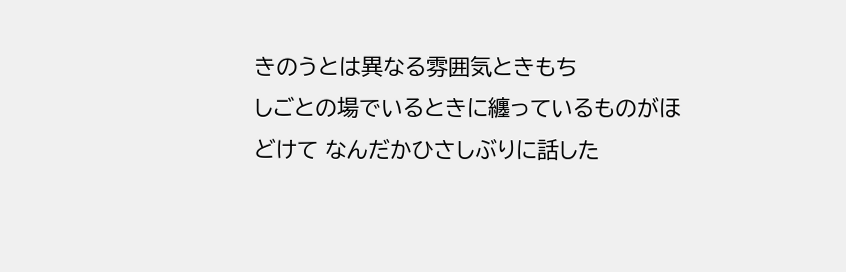きのうとは異なる雰囲気ときもち
しごとの場でいるときに纏っているものがほどけて なんだかひさしぶりに話した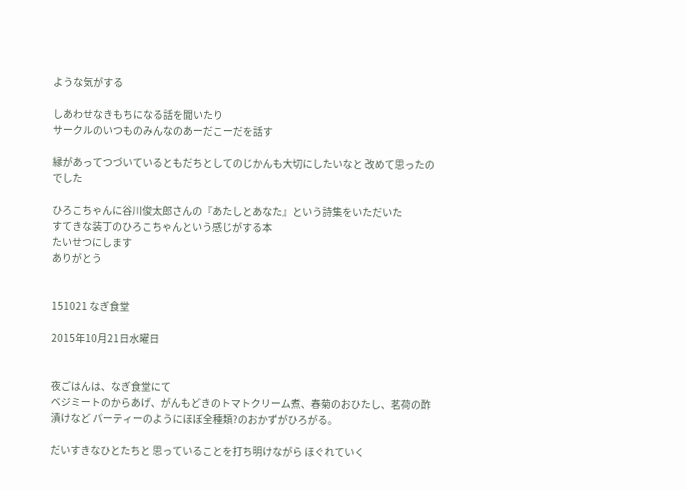ような気がする

しあわせなきもちになる話を聞いたり
サークルのいつものみんなのあーだこーだを話す

縁があってつづいているともだちとしてのじかんも大切にしたいなと 改めて思ったのでした

ひろこちゃんに谷川俊太郎さんの『あたしとあなた』という詩集をいただいた
すてきな装丁のひろこちゃんという感じがする本
たいせつにします
ありがとう


151021 なぎ食堂

2015年10月21日水曜日


夜ごはんは、なぎ食堂にて
ベジミートのからあげ、がんもどきのトマトクリーム煮、春菊のおひたし、茗荷の酢漬けなど パーティーのようにほぼ全種類?のおかずがひろがる。

だいすきなひとたちと 思っていることを打ち明けながら ほぐれていく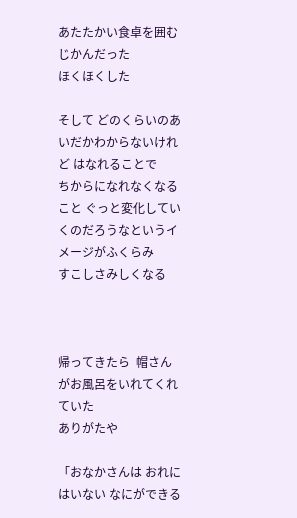あたたかい食卓を囲むじかんだった
ほくほくした

そして どのくらいのあいだかわからないけれど はなれることで
ちからになれなくなること ぐっと変化していくのだろうなというイメージがふくらみ
すこしさみしくなる



帰ってきたら  帽さんがお風呂をいれてくれていた
ありがたや

「おなかさんは おれにはいない なにができる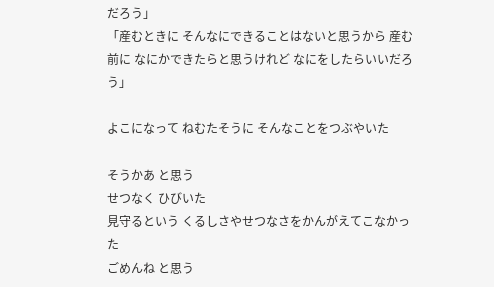だろう」
「産むときに そんなにできることはないと思うから 産む前に なにかできたらと思うけれど なにをしたらいいだろう」

よこになって ねむたそうに そんなことをつぶやいた

そうかあ と思う
せつなく ひびいた
見守るという くるしさやせつなさをかんがえてこなかった
ごめんね と思う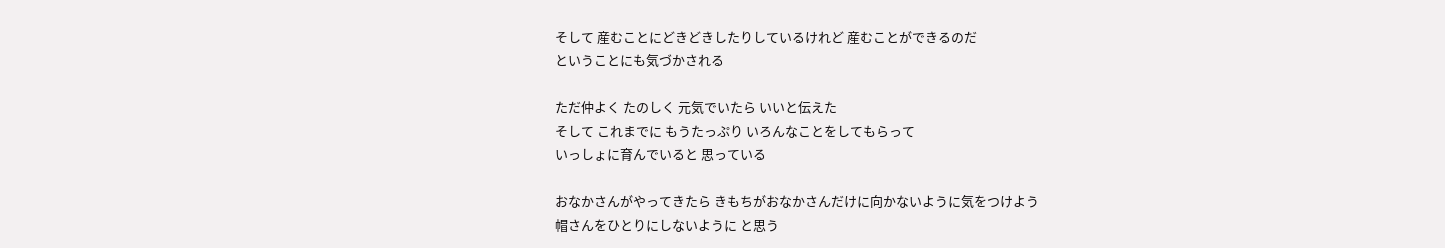そして 産むことにどきどきしたりしているけれど 産むことができるのだ
ということにも気づかされる

ただ仲よく たのしく 元気でいたら いいと伝えた
そして これまでに もうたっぷり いろんなことをしてもらって
いっしょに育んでいると 思っている

おなかさんがやってきたら きもちがおなかさんだけに向かないように気をつけよう
帽さんをひとりにしないように と思う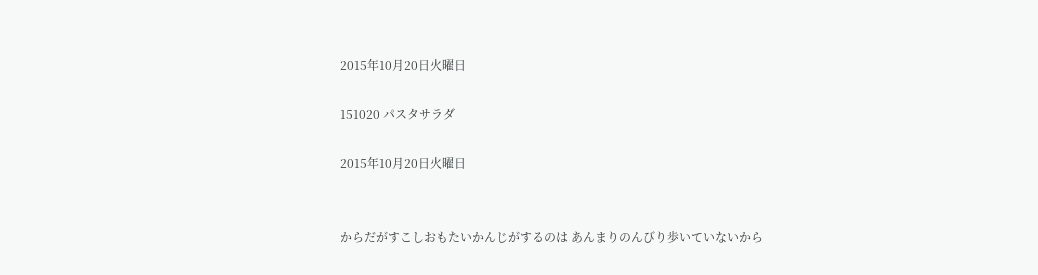2015年10月20日火曜日

151020 パスタサラダ

2015年10月20日火曜日


からだがすこしおもたいかんじがするのは あんまりのんびり歩いていないから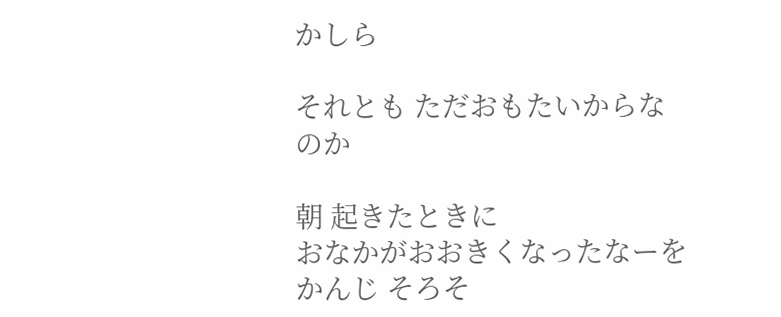かしら

それとも ただおもたいからなのか

朝 起きたときに
おなかがおおきくなったなーをかんじ そろそ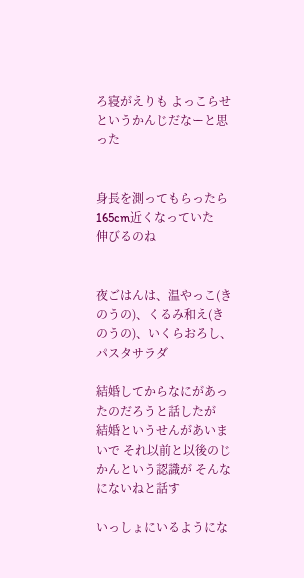ろ寝がえりも よっこらせ というかんじだなーと思った


身長を測ってもらったら
165cm近くなっていた
伸びるのね


夜ごはんは、温やっこ(きのうの)、くるみ和え(きのうの)、いくらおろし、パスタサラダ

結婚してからなにがあったのだろうと話したが
結婚というせんがあいまいで それ以前と以後のじかんという認識が そんなにないねと話す

いっしょにいるようにな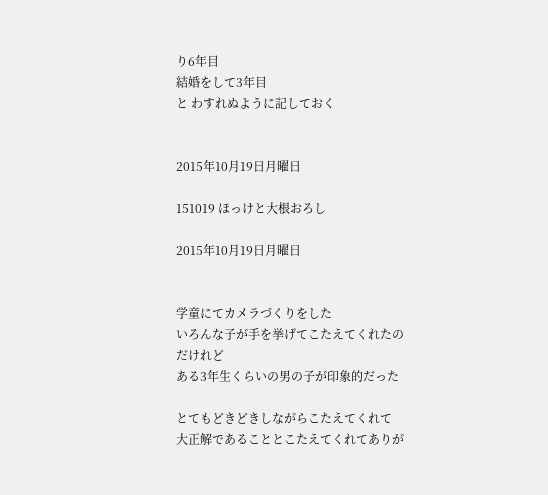り6年目
結婚をして3年目
と わすれぬように記しておく


2015年10月19日月曜日

151019 ほっけと大根おろし

2015年10月19日月曜日


学童にてカメラづくりをした
いろんな子が手を挙げてこたえてくれたのだけれど
ある3年生くらいの男の子が印象的だった

とてもどきどきしながらこたえてくれて
大正解であることとこたえてくれてありが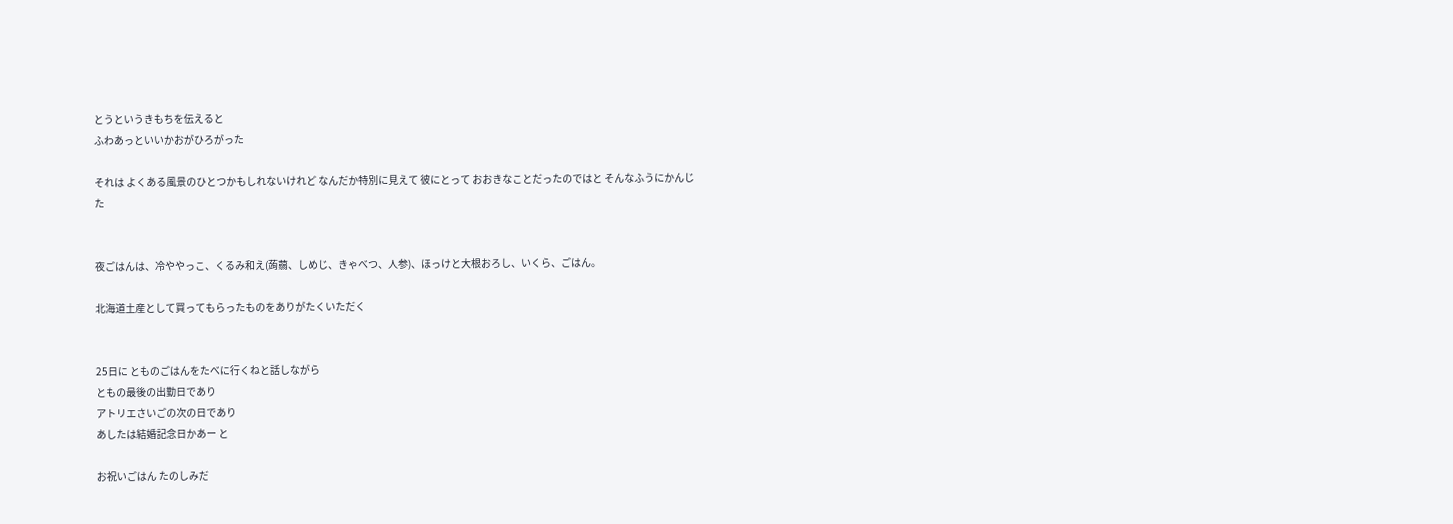とうというきもちを伝えると
ふわあっといいかおがひろがった

それは よくある風景のひとつかもしれないけれど なんだか特別に見えて 彼にとって おおきなことだったのではと そんなふうにかんじた


夜ごはんは、冷ややっこ、くるみ和え(蒟蒻、しめじ、きゃべつ、人参)、ほっけと大根おろし、いくら、ごはん。

北海道土産として買ってもらったものをありがたくいただく


25日に とものごはんをたべに行くねと話しながら
ともの最後の出勤日であり
アトリエさいごの次の日であり
あしたは結婚記念日かあー と

お祝いごはん たのしみだ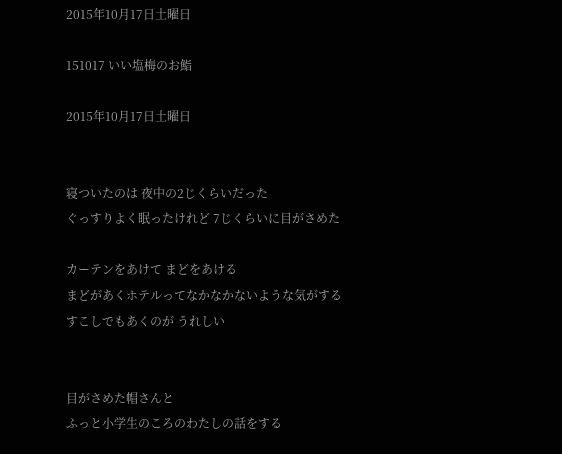2015年10月17日土曜日

151017 いい塩梅のお鮨

2015年10月17日土曜日


寝ついたのは 夜中の2じくらいだった
ぐっすりよく眠ったけれど 7じくらいに目がさめた

カーテンをあけて まどをあける
まどがあくホテルってなかなかないような気がする
すこしでもあくのが うれしい


目がさめた帽さんと
ふっと小学生のころのわたしの話をする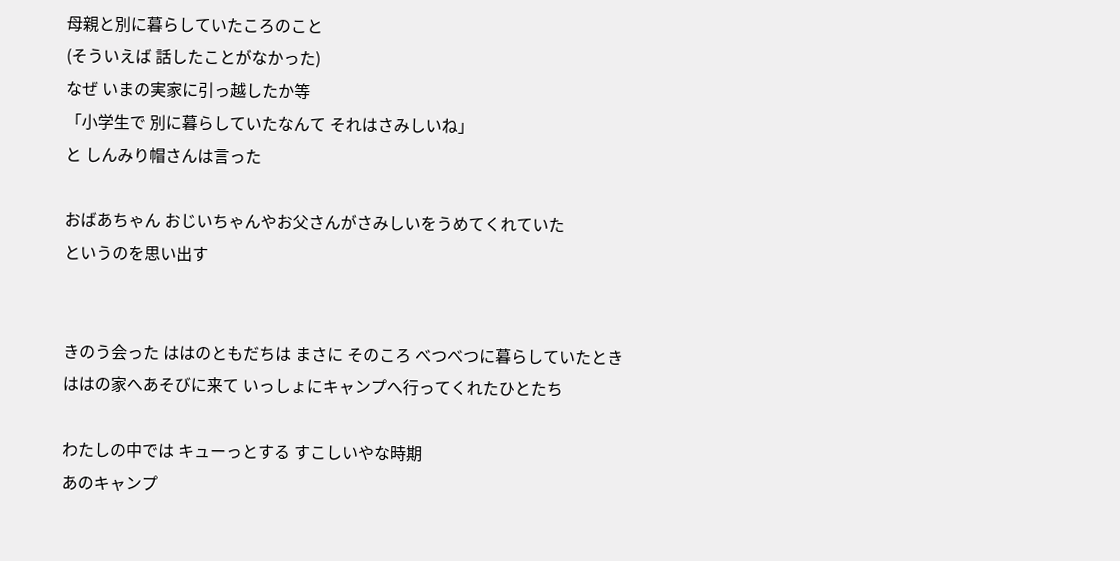母親と別に暮らしていたころのこと
(そういえば 話したことがなかった)
なぜ いまの実家に引っ越したか等
「小学生で 別に暮らしていたなんて それはさみしいね」
と しんみり帽さんは言った

おばあちゃん おじいちゃんやお父さんがさみしいをうめてくれていた
というのを思い出す


きのう会った ははのともだちは まさに そのころ べつべつに暮らしていたとき
ははの家へあそびに来て いっしょにキャンプへ行ってくれたひとたち

わたしの中では キューっとする すこしいやな時期
あのキャンプ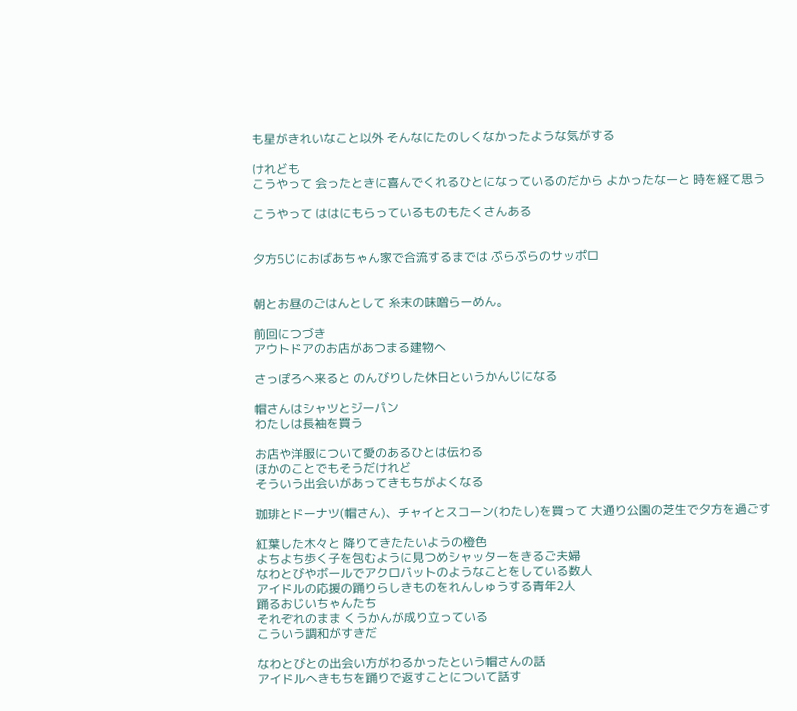も星がきれいなこと以外 そんなにたのしくなかったような気がする

けれども
こうやって 会ったときに喜んでくれるひとになっているのだから よかったなーと 時を経て思う

こうやって ははにもらっているものもたくさんある


夕方5じにおばあちゃん家で合流するまでは ぷらぷらのサッポロ


朝とお昼のごはんとして 糸末の味噌らーめん。

前回につづき
アウトドアのお店があつまる建物へ

さっぽろへ来ると のんびりした休日というかんじになる

帽さんはシャツとジーパン
わたしは長袖を買う

お店や洋服について愛のあるひとは伝わる
ほかのことでもそうだけれど
そういう出会いがあってきもちがよくなる

珈琲とドーナツ(帽さん)、チャイとスコーン(わたし)を買って 大通り公園の芝生で夕方を過ごす

紅葉した木々と 降りてきたたいようの橙色
よちよち歩く子を包むように見つめシャッターをきるご夫婦
なわとびやボールでアクロバットのようなことをしている数人
アイドルの応援の踊りらしきものをれんしゅうする青年2人
踊るおじいちゃんたち
それぞれのまま くうかんが成り立っている
こういう調和がすきだ

なわとびとの出会い方がわるかったという帽さんの話
アイドルへきもちを踊りで返すことについて話す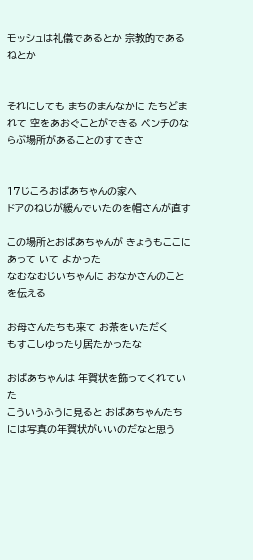モッシュは礼儀であるとか 宗教的であるねとか


それにしても まちのまんなかに たちどまれて 空をあおぐことができる ベンチのならぶ場所があることのすてきさ


17じころおばあちゃんの家へ
ドアのねじが緩んでいたのを帽さんが直す

この場所とおばあちゃんが きょうもここにあって いて よかった
なむなむじいちゃんに おなかさんのことを伝える

お母さんたちも来て お茶をいただく
もすこしゆったり居たかったな

おばあちゃんは 年賀状を飾ってくれていた
こういうふうに見ると おばあちゃんたちには写真の年賀状がいいのだなと思う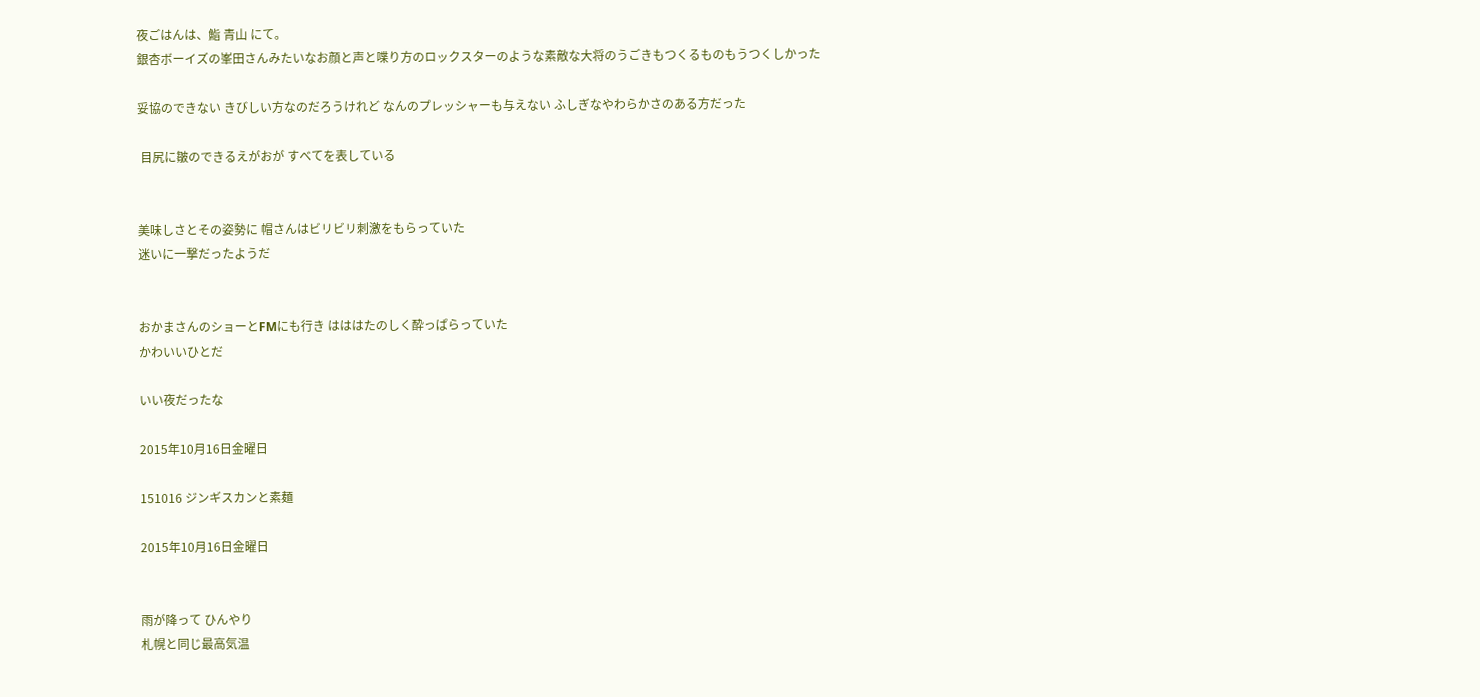夜ごはんは、鮨 青山 にて。
銀杏ボーイズの峯田さんみたいなお顔と声と喋り方のロックスターのような素敵な大将のうごきもつくるものもうつくしかった

妥協のできない きびしい方なのだろうけれど なんのプレッシャーも与えない ふしぎなやわらかさのある方だった

 目尻に皺のできるえがおが すべてを表している


美味しさとその姿勢に 帽さんはビリビリ刺激をもらっていた
迷いに一撃だったようだ


おかまさんのショーとFMにも行き はははたのしく酔っぱらっていた
かわいいひとだ

いい夜だったな

2015年10月16日金曜日

151016 ジンギスカンと素麺

2015年10月16日金曜日


雨が降って ひんやり
札幌と同じ最高気温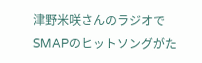津野米咲さんのラジオで SMAPのヒットソングがた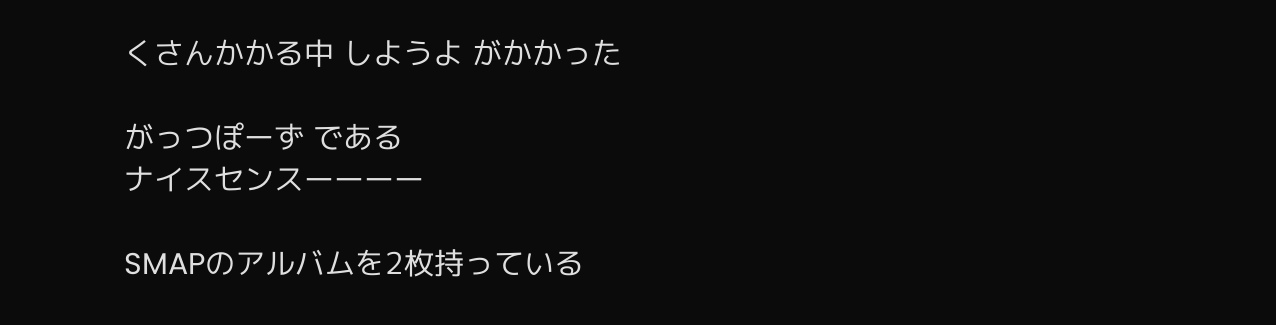くさんかかる中 しようよ がかかった

がっつぽーず である
ナイスセンスーーーー

SMAPのアルバムを2枚持っている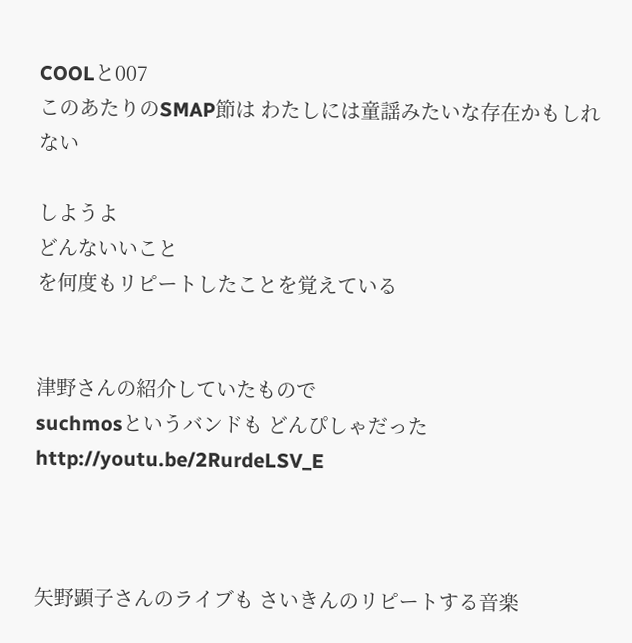COOLと007
このあたりのSMAP節は わたしには童謡みたいな存在かもしれない

しようよ
どんないいこと
を何度もリピートしたことを覚えている


津野さんの紹介していたもので
suchmosというバンドも どんぴしゃだった
http://youtu.be/2RurdeLSV_E



矢野顕子さんのライブも さいきんのリピートする音楽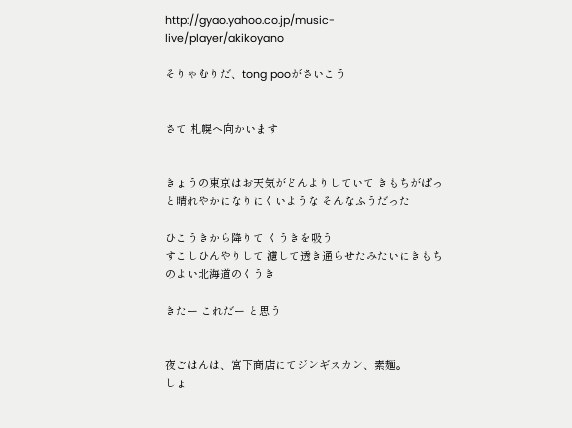http://gyao.yahoo.co.jp/music-live/player/akikoyano

そりゃむりだ、tong pooがさいこう


さて 札幌へ向かいます


きょうの東京はお天気がどんよりしていて きもちがぱっと晴れやかになりにくいような そんなふうだった

ひこうきから降りて くうきを吸う
すこしひんやりして 濾して透き通らせたみたいにきもちのよい北海道のくうき

きたー これだー と思う


夜ごはんは、宮下商店にてジンギスカン、素麺。
しょ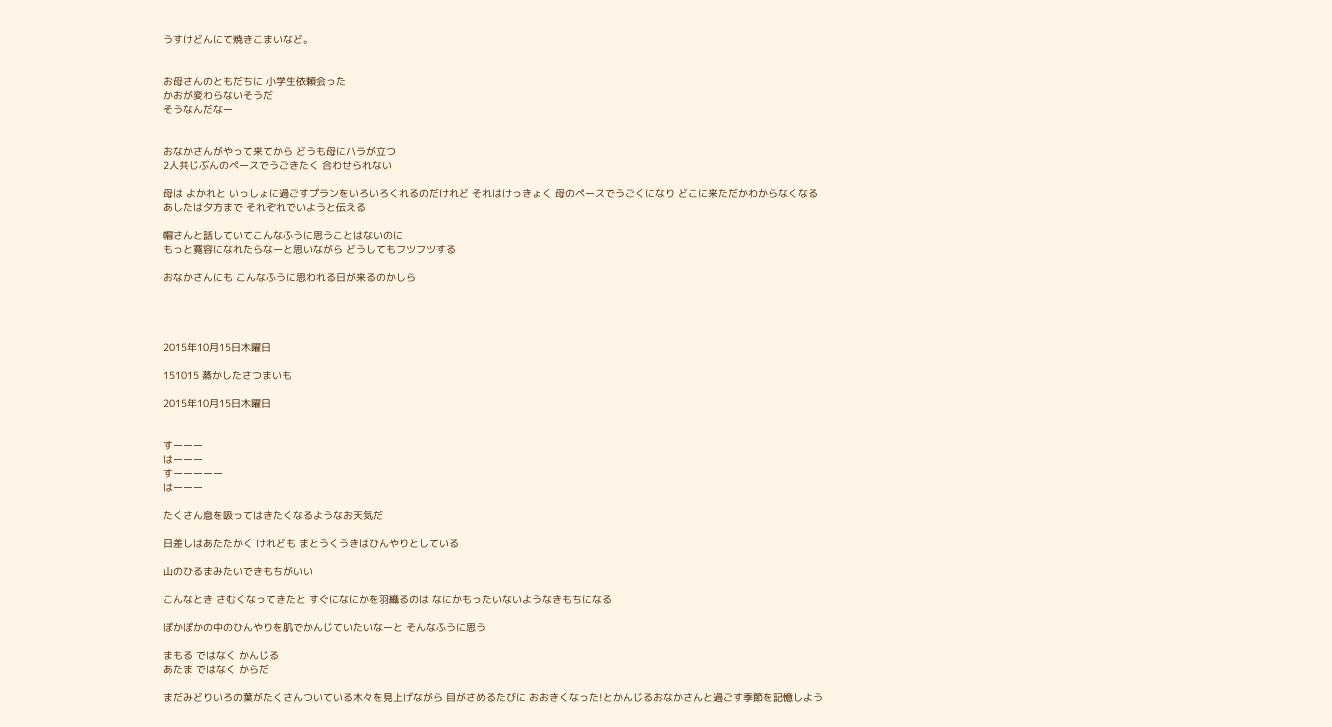うすけどんにて焼きこまいなど。


お母さんのともだちに 小学生依頼会った
かおが変わらないそうだ
そうなんだなー


おなかさんがやって来てから どうも母にハラが立つ
2人共じぶんのペースでうごきたく 合わせられない

母は よかれと いっしょに過ごすプランをいろいろくれるのだけれど それはけっきょく 母のペースでうごくになり どこに来ただかわからなくなる
あしたは夕方まで それぞれでいようと伝える

帽さんと話していてこんなふうに思うことはないのに
もっと寛容になれたらなーと思いながら どうしてもフツフツする

おなかさんにも こんなふうに思われる日が来るのかしら




2015年10月15日木曜日

151015 蒸かしたさつまいも

2015年10月15日木曜日


すーーー
はーーー
すーーーーー
はーーー

たくさん息を吸ってはきたくなるようなお天気だ

日差しはあたたかく けれども まとうくうきはひんやりとしている

山のひるまみたいできもちがいい

こんなとき さむくなってきたと すぐになにかを羽織るのは なにかもったいないようなきもちになる

ぽかぽかの中のひんやりを肌でかんじていたいなーと そんなふうに思う

まもる ではなく かんじる
あたま ではなく からだ

まだみどりいろの葉がたくさんついている木々を見上げながら 目がさめるたびに おおきくなった!とかんじるおなかさんと過ごす季節を記憶しよう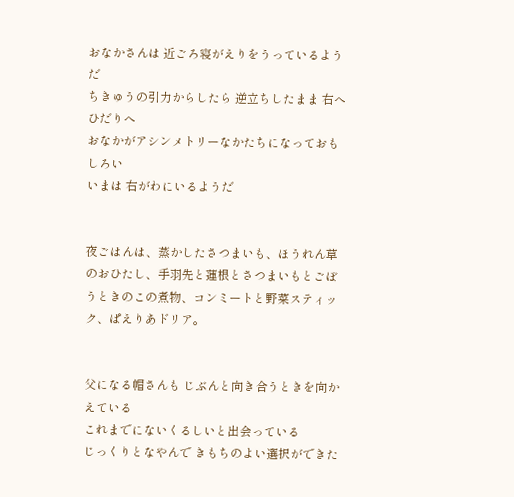おなかさんは 近ごろ寝がえりをうっているようだ
ちきゅうの引力からしたら 逆立ちしたまま 右へひだりへ
おなかがアシンメトリーなかたちになっておもしろい
いまは 右がわにいるようだ


夜ごはんは、蒸かしたさつまいも、ほうれん草のおひたし、手羽先と蓮根とさつまいもとごぼうときのこの煮物、コンミートと野菜スティック、ぱえりあドリア。


父になる帽さんも じぶんと向き合うときを向かえている
これまでにないくるしいと出会っている
じっくりとなやんで きもちのよい選択ができた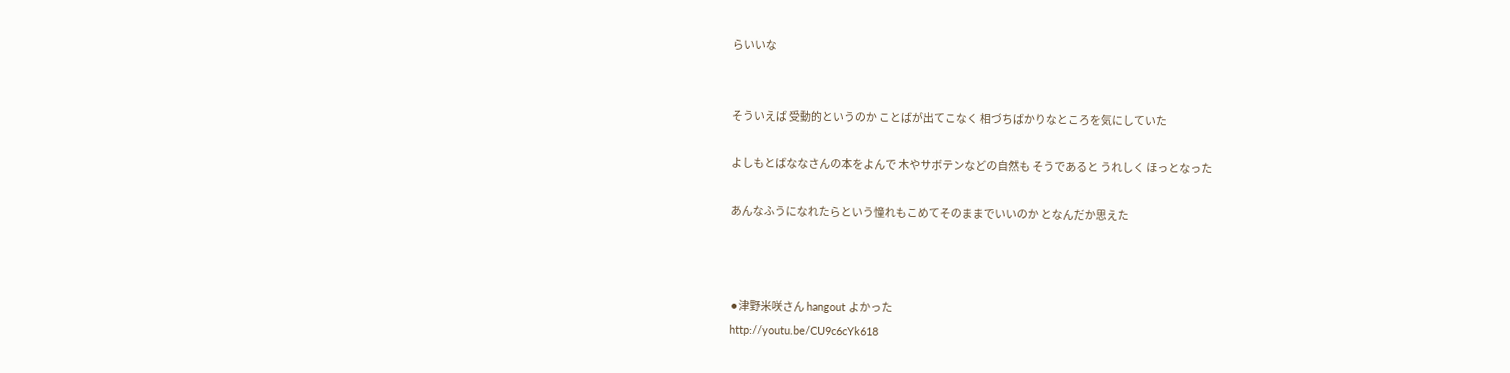らいいな


そういえば 受動的というのか ことばが出てこなく 相づちばかりなところを気にしていた

よしもとばななさんの本をよんで 木やサボテンなどの自然も そうであると うれしく ほっとなった

あんなふうになれたらという憧れもこめてそのままでいいのか となんだか思えた



⚫津野米咲さん hangout よかった
http://youtu.be/CU9c6cYk618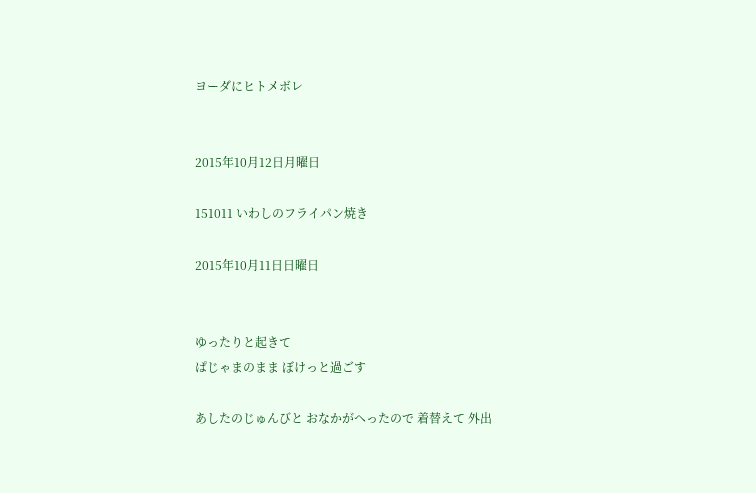ヨーダにヒトメボレ


2015年10月12日月曜日

151011 いわしのフライパン焼き

2015年10月11日日曜日


ゆったりと起きて
ぱじゃまのまま ぼけっと過ごす

あしたのじゅんびと おなかがへったので 着替えて 外出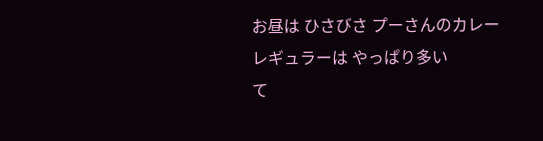お昼は ひさびさ プーさんのカレー
レギュラーは やっぱり多い
て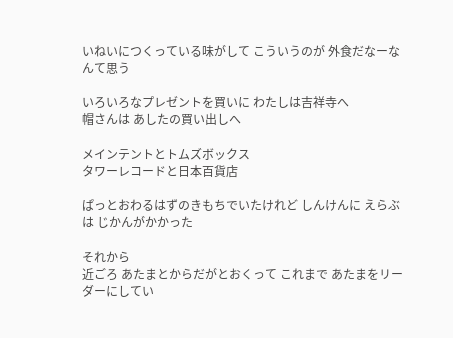いねいにつくっている味がして こういうのが 外食だなーなんて思う

いろいろなプレゼントを買いに わたしは吉祥寺へ
帽さんは あしたの買い出しへ

メインテントとトムズボックス
タワーレコードと日本百貨店

ぱっとおわるはずのきもちでいたけれど しんけんに えらぶは じかんがかかった

それから
近ごろ あたまとからだがとおくって これまで あたまをリーダーにしてい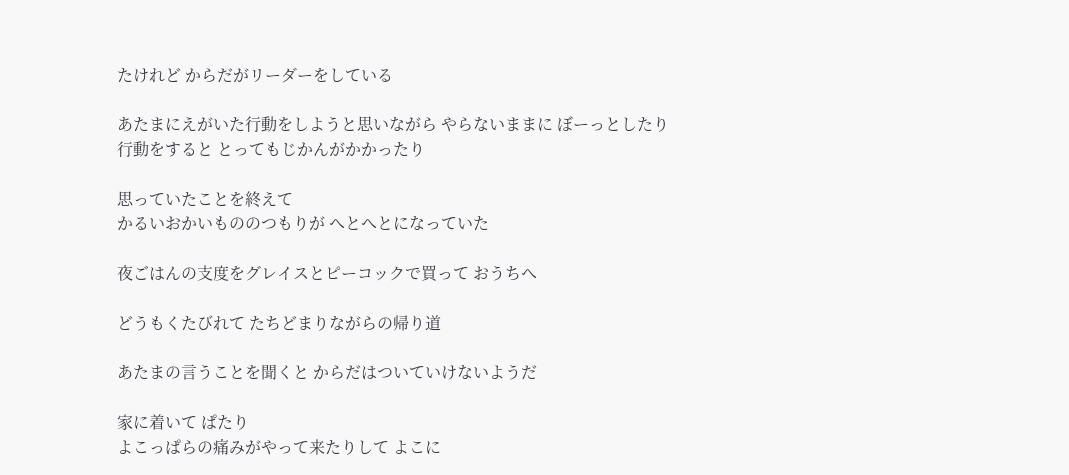たけれど からだがリーダーをしている

あたまにえがいた行動をしようと思いながら やらないままに ぼーっとしたり
行動をすると とってもじかんがかかったり

思っていたことを終えて
かるいおかいもののつもりが へとへとになっていた

夜ごはんの支度をグレイスとピーコックで買って おうちへ

どうもくたびれて たちどまりながらの帰り道

あたまの言うことを聞くと からだはついていけないようだ

家に着いて ぱたり
よこっぱらの痛みがやって来たりして よこに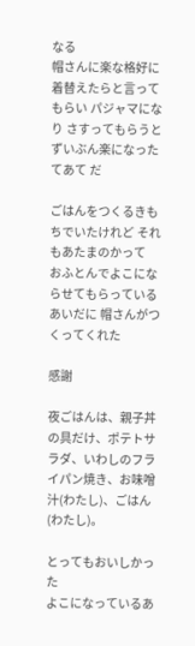なる
帽さんに楽な格好に着替えたらと言ってもらい パジャマになり さすってもらうと ずいぶん楽になった
てあて だ

ごはんをつくるきもちでいたけれど それもあたまのかって
おふとんでよこにならせてもらっているあいだに 帽さんがつくってくれた

感謝

夜ごはんは、親子丼の具だけ、ポテトサラダ、いわしのフライパン焼き、お味噌汁(わたし)、ごはん(わたし)。

とってもおいしかった
よこになっているあ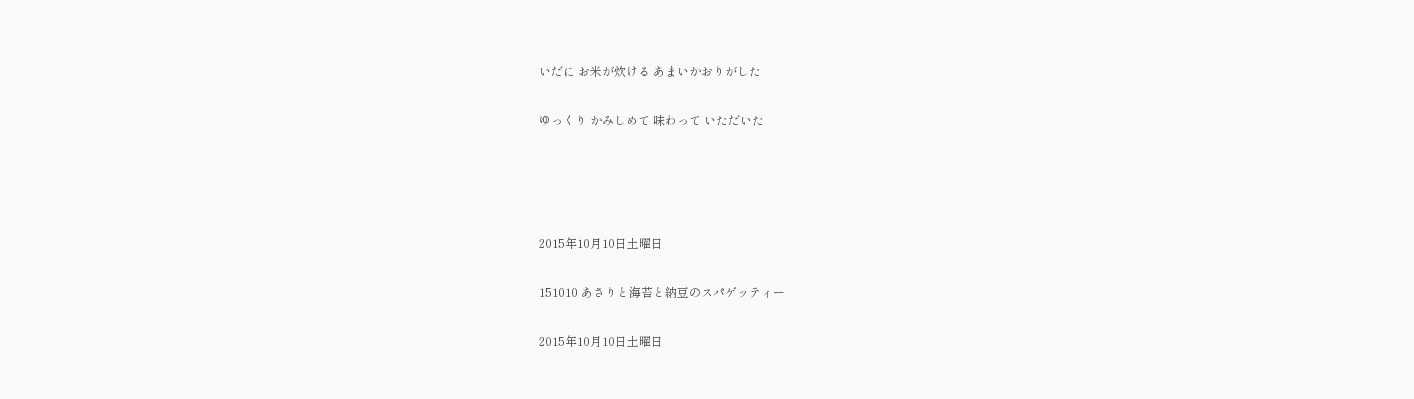いだに お米が炊ける あまいかおりがした

ゆっくり かみしめて 味わって いただいた




2015年10月10日土曜日

151010 あさりと海苔と納豆のスパゲッティー

2015年10月10日土曜日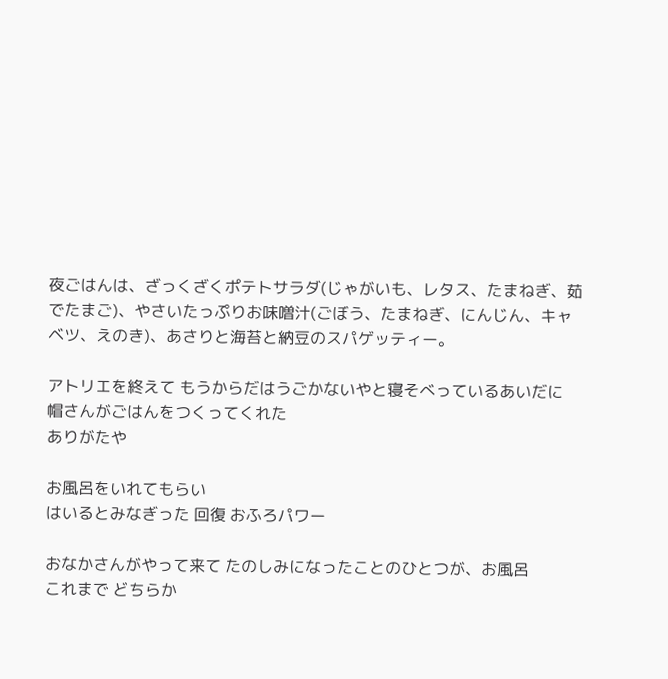夜ごはんは、ざっくざくポテトサラダ(じゃがいも、レタス、たまねぎ、茹でたまご)、やさいたっぷりお味噌汁(ごぼう、たまねぎ、にんじん、キャベツ、えのき)、あさりと海苔と納豆のスパゲッティー。

アトリエを終えて もうからだはうごかないやと寝そべっているあいだに
帽さんがごはんをつくってくれた
ありがたや

お風呂をいれてもらい
はいるとみなぎった 回復 おふろパワー

おなかさんがやって来て たのしみになったことのひとつが、お風呂
これまで どちらか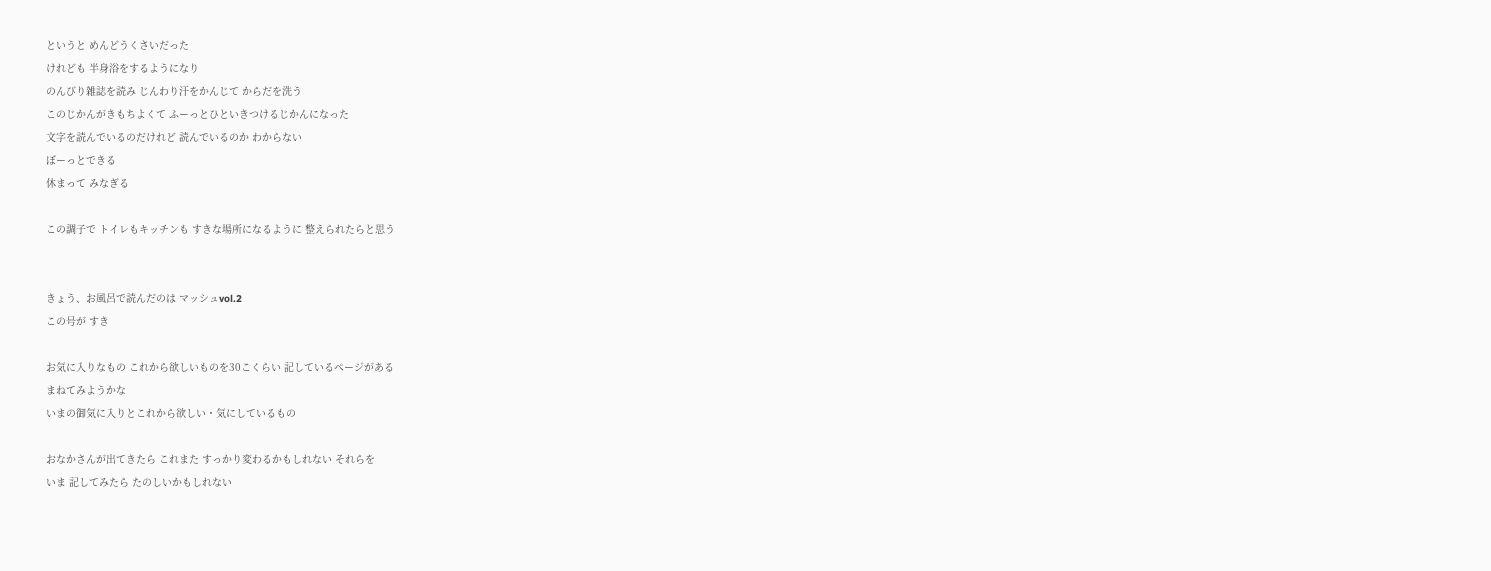というと めんどうくさいだった
けれども 半身浴をするようになり
のんびり雑誌を読み じんわり汗をかんじて からだを洗う
このじかんがきもちよくて ふーっとひといきつけるじかんになった
文字を読んでいるのだけれど 読んでいるのか わからない
ぼーっとできる
休まって みなぎる

この調子で トイレもキッチンも すきな場所になるように 整えられたらと思う


きょう、お風呂で読んだのは マッシュvol.2
この号が すき

お気に入りなもの これから欲しいものを30こくらい 記しているページがある
まねてみようかな
いまの御気に入りとこれから欲しい・気にしているもの

おなかさんが出てきたら これまた すっかり変わるかもしれない それらを
いま 記してみたら たのしいかもしれない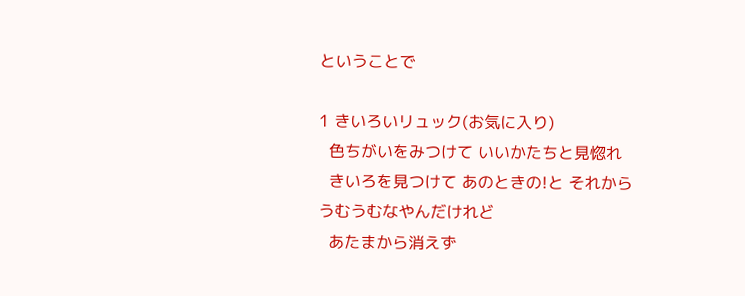ということで

1 きいろいリュック(お気に入り)
  色ちがいをみつけて いいかたちと見惚れ
  きいろを見つけて あのときの!と それから うむうむなやんだけれど
  あたまから消えず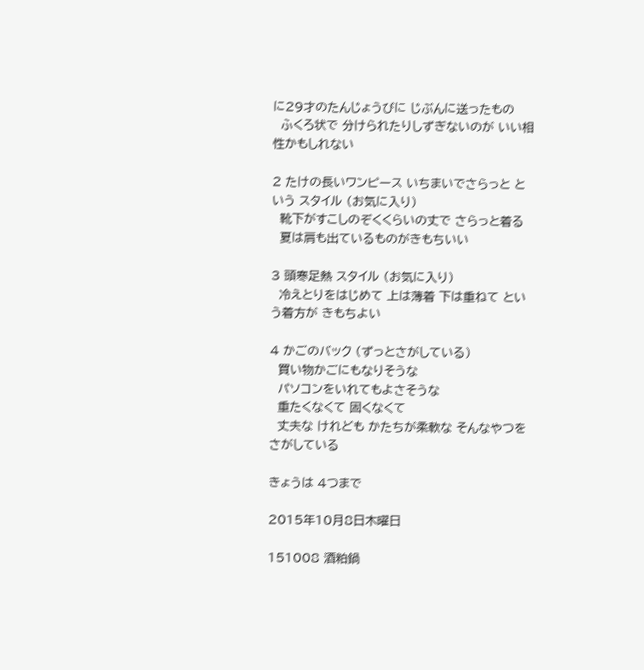に29才のたんじょうびに じぶんに送ったもの
  ふくろ状で 分けられたりしずぎないのが いい相性かもしれない

2 たけの長いワンピース いちまいでさらっと という スタイル (お気に入り)
  靴下がすこしのぞくくらいの丈で さらっと着る
  夏は肩も出ているものがきもちいい

3 頭寒足熱 スタイル (お気に入り)
  冷えとりをはじめて 上は薄着 下は重ねて という着方が きもちよい

4 かごのバック (ずっとさがしている)
  買い物かごにもなりそうな
  パソコンをいれてもよさそうな
  重たくなくて 固くなくて
  丈夫な けれども かたちが柔軟な そんなやつを さがしている

きょうは 4つまで

2015年10月8日木曜日

151008 酒粕鍋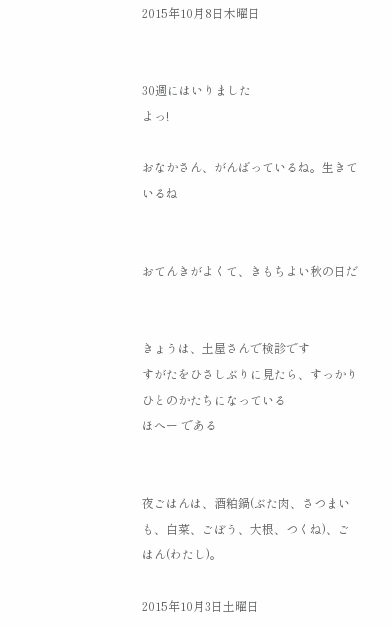2015年10月8日木曜日


30週にはいりました
よっ!

おなかさん、がんばっているね。生きているね


おてんきがよくて、きもちよい秋の日だ


きょうは、土屋さんで検診です
すがたをひさしぶりに見たら、すっかりひとのかたちになっている
ほへー である


夜ごはんは、酒粕鍋(ぶた肉、さつまいも、白菜、ごぼう、大根、つくね)、ごはん(わたし)。

2015年10月3日土曜日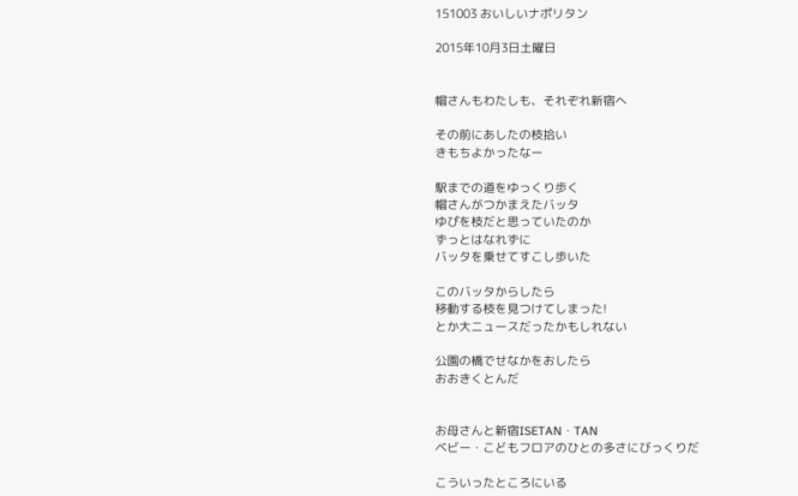151003 おいしいナポリタン

2015年10月3日土曜日


帽さんもわたしも、それぞれ新宿へ

その前にあしたの枝拾い
きもちよかったなー

駅までの道をゆっくり歩く
帽さんがつかまえたバッタ
ゆぴを枝だと思っていたのか
ずっとはなれずに
バッタを乗せてすこし歩いた

このバッタからしたら
移動する枝を見つけてしまった!
とか大ニュースだったかもしれない

公園の橋でせなかをおしたら
おおきくとんだ


お母さんと新宿ISETAN・TAN
ベビー・こどもフロアのひとの多さにびっくりだ

こういったところにいる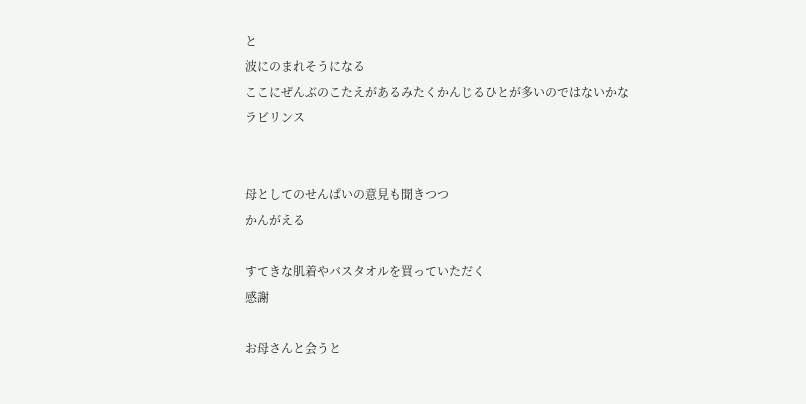と
波にのまれそうになる
ここにぜんぶのこたえがあるみたくかんじるひとが多いのではないかな
ラビリンス


母としてのせんぱいの意見も聞きつつ
かんがえる

すてきな肌着やバスタオルを買っていただく
感謝

お母さんと会うと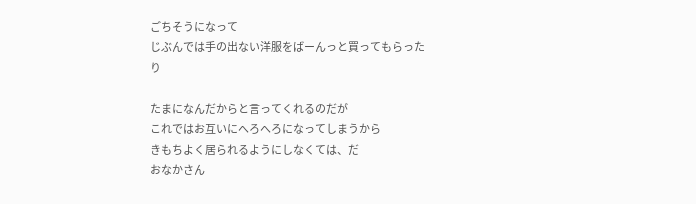ごちそうになって
じぶんでは手の出ない洋服をばーんっと買ってもらったり

たまになんだからと言ってくれるのだが
これではお互いにへろへろになってしまうから
きもちよく居られるようにしなくては、だ
おなかさん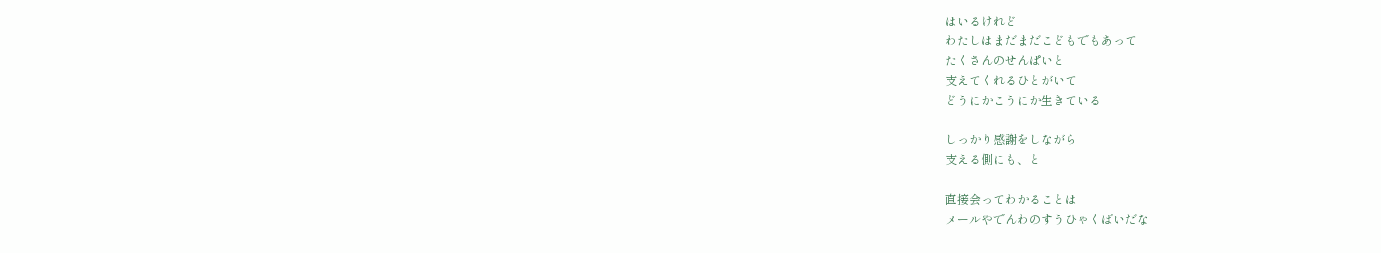はいるけれど
わたしはまだまだこどもでもあって
たくさんのせんぱいと
支えてくれるひとがいて
どうにかこうにか生きている

しっかり感謝をしながら
支える側にも、と

直接会ってわかることは
メールやでんわのすうひゃくばいだな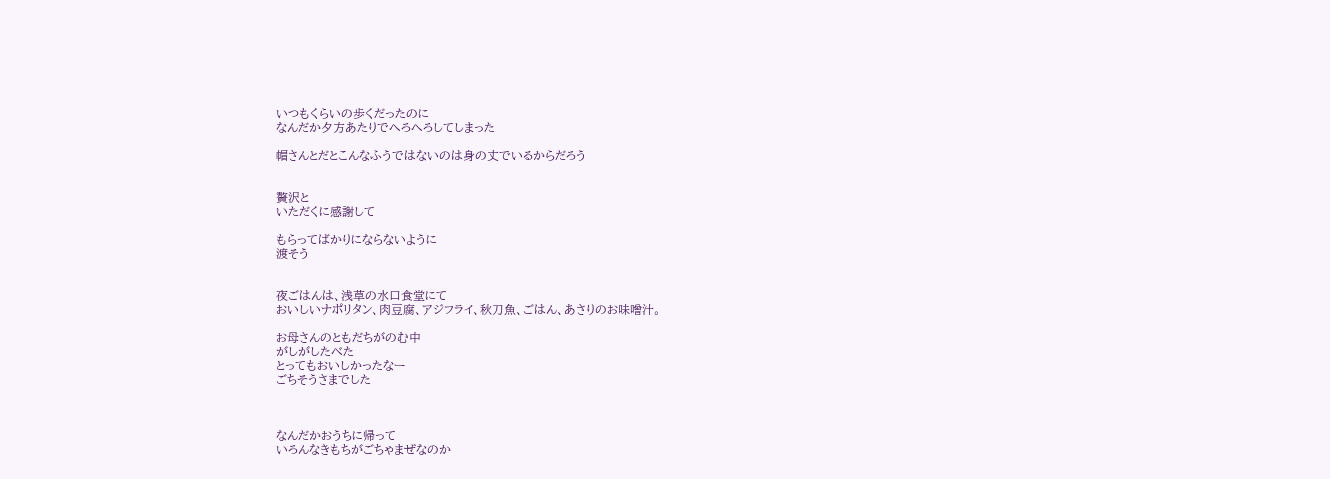いつもくらいの歩くだったのに
なんだか夕方あたりでへろへろしてしまった

帽さんとだとこんなふうではないのは身の丈でいるからだろう


贅沢と
いただくに感謝して

もらってばかりにならないように
渡そう


夜ごはんは、浅草の水口食堂にて
おいしいナポリタン、肉豆腐、アジフライ、秋刀魚、ごはん、あさりのお味噌汁。

お母さんのともだちがのむ中
がしがしたべた
とってもおいしかったなー
ごちそうさまでした



なんだかおうちに帰って
いろんなきもちがごちゃまぜなのか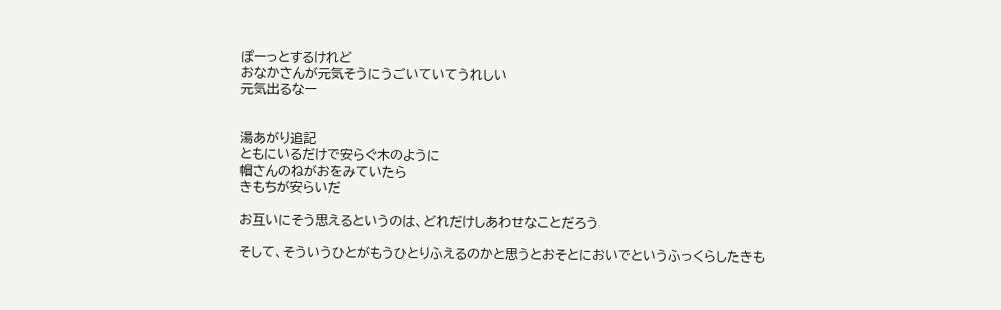ぽーっとするけれど
おなかさんが元気そうにうごいていてうれしい
元気出るなー


湯あがり追記
ともにいるだけで安らぐ木のように
帽さんのねがおをみていたら
きもちが安らいだ

お互いにそう思えるというのは、どれだけしあわせなことだろう

そして、そういうひとがもうひとりふえるのかと思うとおそとにおいでというふっくらしたきも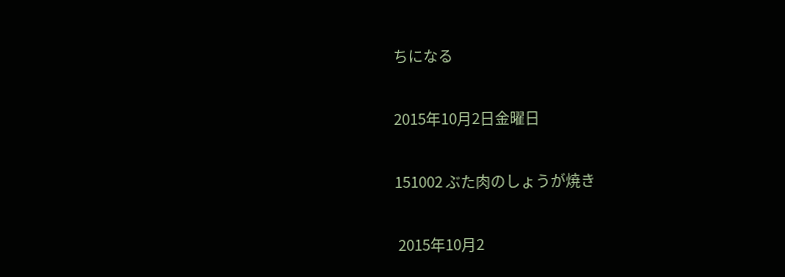ちになる

2015年10月2日金曜日

151002 ぶた肉のしょうが焼き

 2015年10月2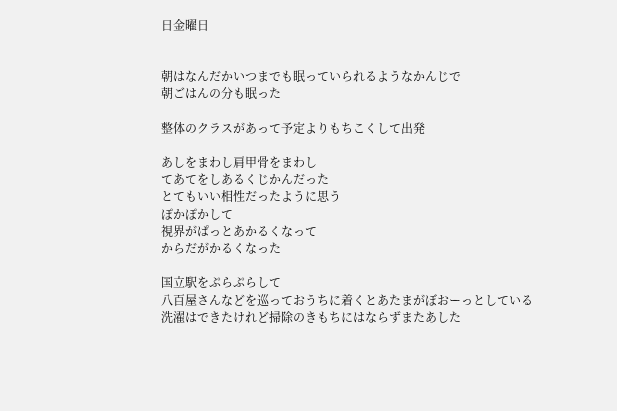日金曜日


朝はなんだかいつまでも眠っていられるようなかんじで
朝ごはんの分も眠った

整体のクラスがあって予定よりもちこくして出発

あしをまわし肩甲骨をまわし
てあてをしあるくじかんだった
とてもいい相性だったように思う
ぽかぽかして
視界がぱっとあかるくなって
からだがかるくなった

国立駅をぷらぷらして
八百屋さんなどを巡っておうちに着くとあたまがぼおーっとしている
洗濯はできたけれど掃除のきもちにはならずまたあした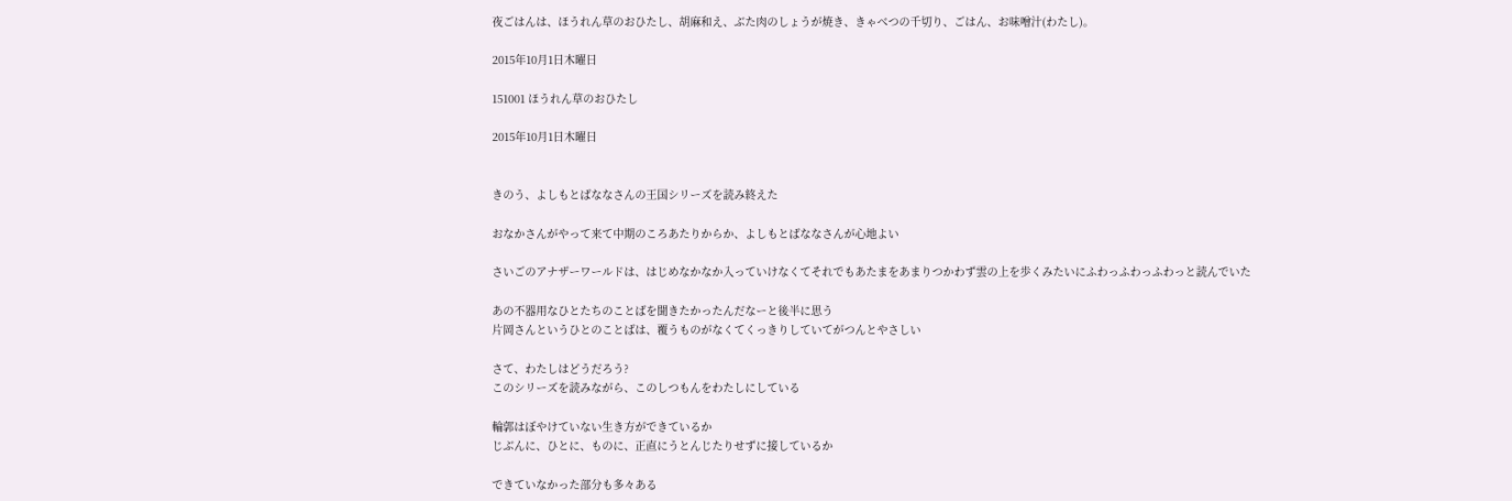夜ごはんは、ほうれん草のおひたし、胡麻和え、ぶた肉のしょうが焼き、きゃべつの千切り、ごはん、お味噌汁(わたし)。

2015年10月1日木曜日

151001 ほうれん草のおひたし

2015年10月1日木曜日


きのう、よしもとばななさんの王国シリーズを読み終えた

おなかさんがやって来て中期のころあたりからか、よしもとばななさんが心地よい

さいごのアナザーワールドは、はじめなかなか入っていけなくてそれでもあたまをあまりつかわず雲の上を歩くみたいにふわっふわっふわっと読んでいた

あの不器用なひとたちのことばを聞きたかったんだなーと後半に思う
片岡さんというひとのことばは、覆うものがなくてくっきりしていてがつんとやさしい

さて、わたしはどうだろう?
このシリーズを読みながら、このしつもんをわたしにしている

輪郭はぼやけていない生き方ができているか
じぶんに、ひとに、ものに、正直にうとんじたりせずに接しているか

できていなかった部分も多々ある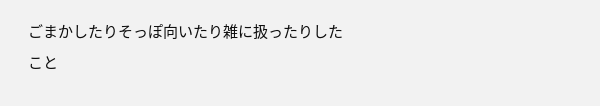ごまかしたりそっぽ向いたり雑に扱ったりしたこと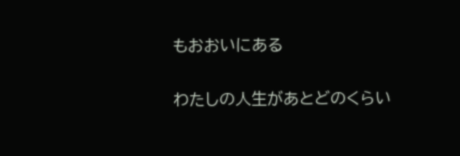もおおいにある

わたしの人生があとどのくらい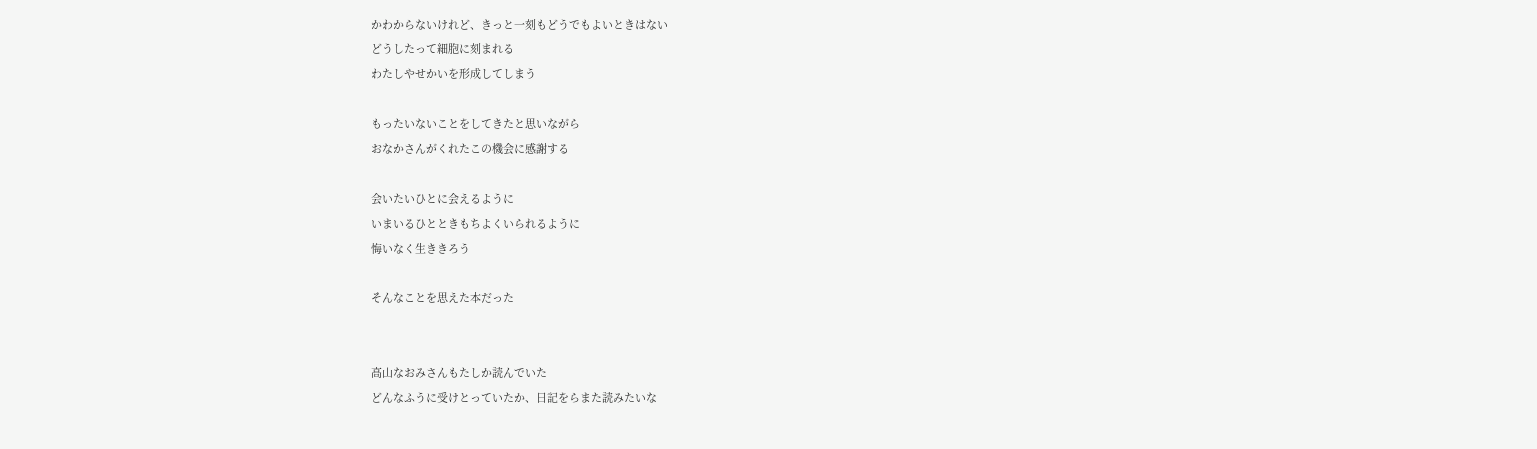かわからないけれど、きっと一刻もどうでもよいときはない
どうしたって細胞に刻まれる
わたしやせかいを形成してしまう

もったいないことをしてきたと思いながら
おなかさんがくれたこの機会に感謝する

会いたいひとに会えるように
いまいるひとときもちよくいられるように
悔いなく生ききろう

そんなことを思えた本だった


高山なおみさんもたしか読んでいた
どんなふうに受けとっていたか、日記をらまた読みたいな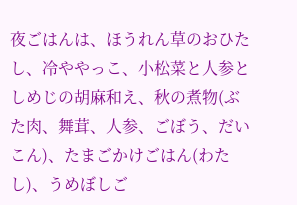夜ごはんは、ほうれん草のおひたし、冷ややっこ、小松菜と人参としめじの胡麻和え、秋の煮物(ぶた肉、舞茸、人参、ごぼう、だいこん)、たまごかけごはん(わたし)、うめぼしご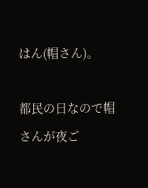はん(帽さん)。

都民の日なので帽さんが夜ご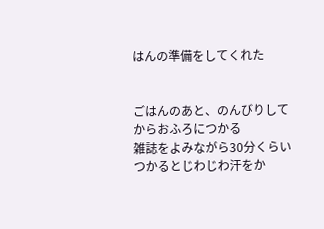はんの準備をしてくれた


ごはんのあと、のんびりしてからおふろにつかる
雑誌をよみながら30分くらいつかるとじわじわ汗をか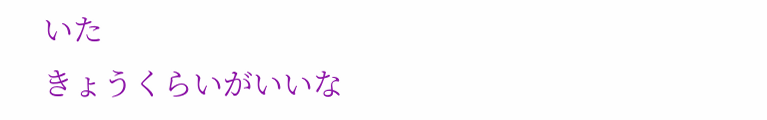いた
きょうくらいがいいな